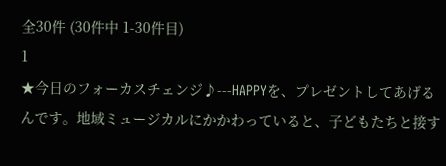全30件 (30件中 1-30件目)
1
★今日のフォーカスチェンジ♪---HAPPYを、プレゼントしてあげるんです。地域ミュージカルにかかわっていると、子どもたちと接す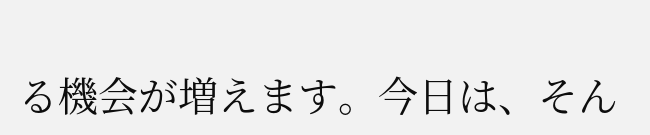る機会が増えます。今日は、そん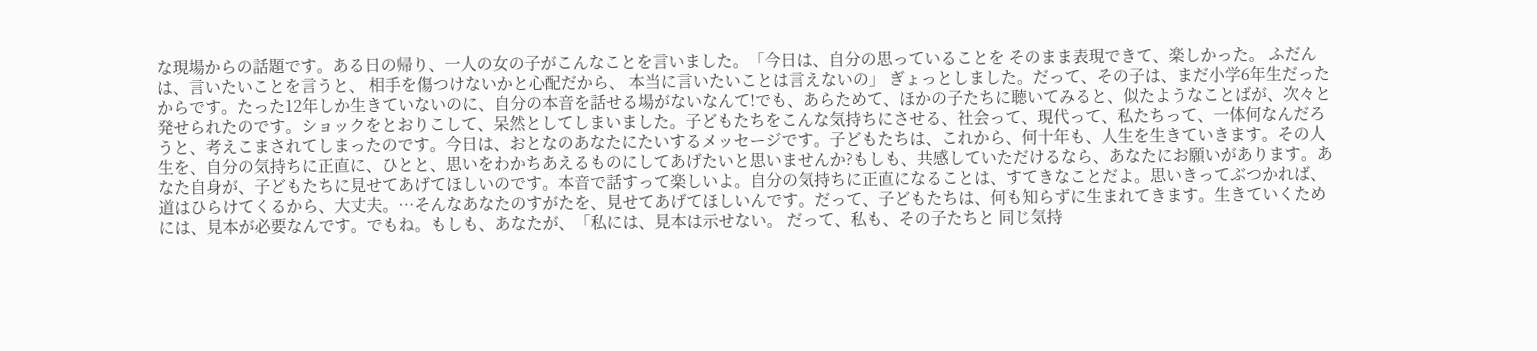な現場からの話題です。ある日の帰り、一人の女の子がこんなことを言いました。「今日は、自分の思っていることを そのまま表現できて、楽しかった。 ふだんは、言いたいことを言うと、 相手を傷つけないかと心配だから、 本当に言いたいことは言えないの」 ぎょっとしました。だって、その子は、まだ小学6年生だったからです。たった12年しか生きていないのに、自分の本音を話せる場がないなんて!でも、あらためて、ほかの子たちに聴いてみると、似たようなことばが、次々と発せられたのです。ショックをとおりこして、呆然としてしまいました。子どもたちをこんな気持ちにさせる、社会って、現代って、私たちって、一体何なんだろうと、考えこまされてしまったのです。今日は、おとなのあなたにたいするメッセージです。子どもたちは、これから、何十年も、人生を生きていきます。その人生を、自分の気持ちに正直に、ひとと、思いをわかちあえるものにしてあげたいと思いませんか?もしも、共感していただけるなら、あなたにお願いがあります。あなた自身が、子どもたちに見せてあげてほしいのです。本音で話すって楽しいよ。自分の気持ちに正直になることは、すてきなことだよ。思いきってぶつかれば、道はひらけてくるから、大丈夫。…そんなあなたのすがたを、見せてあげてほしいんです。だって、子どもたちは、何も知らずに生まれてきます。生きていくためには、見本が必要なんです。でもね。もしも、あなたが、「私には、見本は示せない。 だって、私も、その子たちと 同じ気持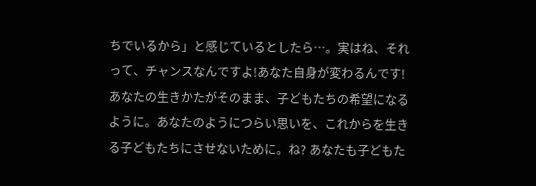ちでいるから」と感じているとしたら…。実はね、それって、チャンスなんですよ!あなた自身が変わるんです!あなたの生きかたがそのまま、子どもたちの希望になるように。あなたのようにつらい思いを、これからを生きる子どもたちにさせないために。ね? あなたも子どもた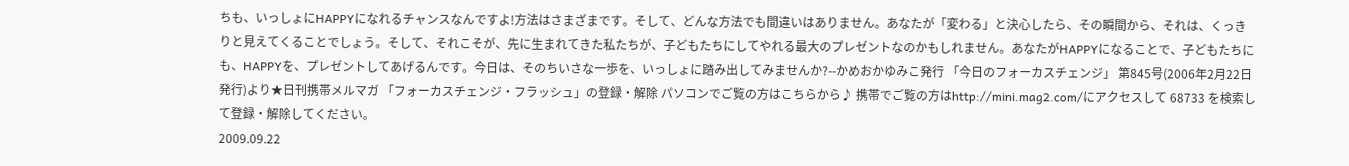ちも、いっしょにHAPPYになれるチャンスなんですよ!方法はさまざまです。そして、どんな方法でも間違いはありません。あなたが「変わる」と決心したら、その瞬間から、それは、くっきりと見えてくることでしょう。そして、それこそが、先に生まれてきた私たちが、子どもたちにしてやれる最大のプレゼントなのかもしれません。あなたがHAPPYになることで、子どもたちにも、HAPPYを、プレゼントしてあげるんです。今日は、そのちいさな一歩を、いっしょに踏み出してみませんか?--かめおかゆみこ発行 「今日のフォーカスチェンジ」 第845号(2006年2月22日発行)より★日刊携帯メルマガ 「フォーカスチェンジ・フラッシュ」の登録・解除 パソコンでご覧の方はこちらから♪ 携帯でご覧の方はhttp://mini.mag2.com/にアクセスして 68733 を検索して登録・解除してください。
2009.09.22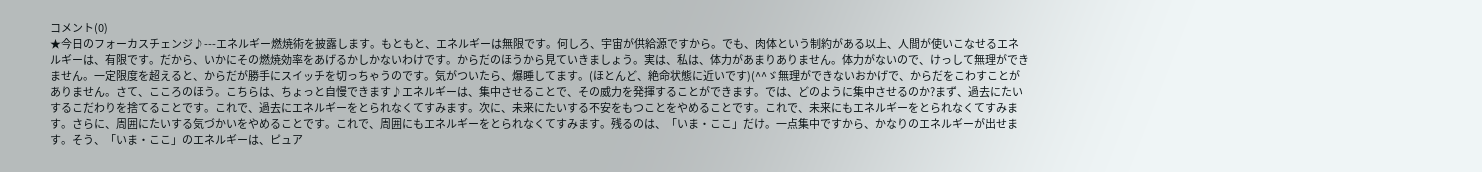コメント(0)
★今日のフォーカスチェンジ♪---エネルギー燃焼術を披露します。もともと、エネルギーは無限です。何しろ、宇宙が供給源ですから。でも、肉体という制約がある以上、人間が使いこなせるエネルギーは、有限です。だから、いかにその燃焼効率をあげるかしかないわけです。からだのほうから見ていきましょう。実は、私は、体力があまりありません。体力がないので、けっして無理ができません。一定限度を超えると、からだが勝手にスイッチを切っちゃうのです。気がついたら、爆睡してます。(ほとんど、絶命状態に近いです)(^^ゞ無理ができないおかげで、からだをこわすことがありません。さて、こころのほう。こちらは、ちょっと自慢できます♪エネルギーは、集中させることで、その威力を発揮することができます。では、どのように集中させるのか?まず、過去にたいするこだわりを捨てることです。これで、過去にエネルギーをとられなくてすみます。次に、未来にたいする不安をもつことをやめることです。これで、未来にもエネルギーをとられなくてすみます。さらに、周囲にたいする気づかいをやめることです。これで、周囲にもエネルギーをとられなくてすみます。残るのは、「いま・ここ」だけ。一点集中ですから、かなりのエネルギーが出せます。そう、「いま・ここ」のエネルギーは、ピュア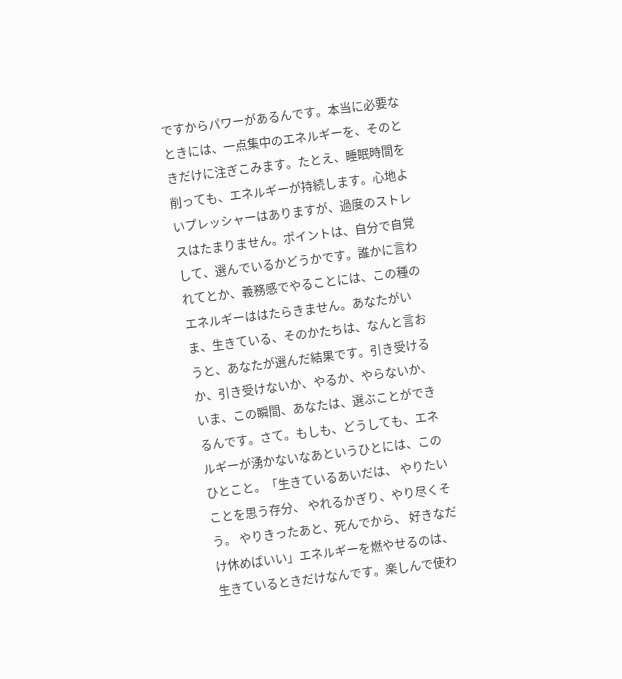ですからパワーがあるんです。本当に必要なときには、一点集中のエネルギーを、そのときだけに注ぎこみます。たとえ、睡眠時間を削っても、エネルギーが持続します。心地よいプレッシャーはありますが、過度のストレスはたまりません。ポイントは、自分で自覚して、選んでいるかどうかです。誰かに言われてとか、義務感でやることには、この種のエネルギーははたらきません。あなたがいま、生きている、そのかたちは、なんと言おうと、あなたが選んだ結果です。引き受けるか、引き受けないか、やるか、やらないか、いま、この瞬間、あなたは、選ぶことができるんです。さて。もしも、どうしても、エネルギーが湧かないなあというひとには、このひとこと。「生きているあいだは、 やりたいことを思う存分、 やれるかぎり、やり尽くそう。 やりきったあと、死んでから、 好きなだけ休めばいい」エネルギーを燃やせるのは、生きているときだけなんです。楽しんで使わ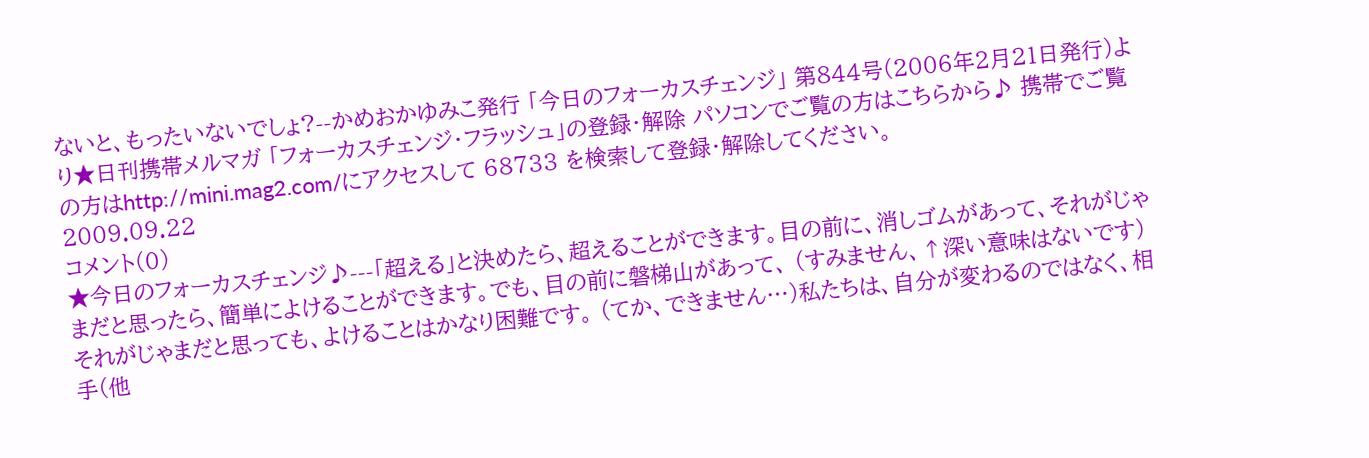ないと、もったいないでしょ?--かめおかゆみこ発行 「今日のフォーカスチェンジ」 第844号(2006年2月21日発行)より★日刊携帯メルマガ 「フォーカスチェンジ・フラッシュ」の登録・解除 パソコンでご覧の方はこちらから♪ 携帯でご覧の方はhttp://mini.mag2.com/にアクセスして 68733 を検索して登録・解除してください。
2009.09.22
コメント(0)
★今日のフォーカスチェンジ♪---「超える」と決めたら、超えることができます。目の前に、消しゴムがあって、それがじゃまだと思ったら、簡単によけることができます。でも、目の前に磐梯山があって、 (すみません、↑深い意味はないです)それがじゃまだと思っても、よけることはかなり困難です。 (てか、できません…)私たちは、自分が変わるのではなく、相手(他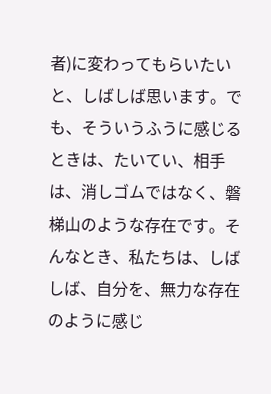者)に変わってもらいたいと、しばしば思います。でも、そういうふうに感じるときは、たいてい、相手は、消しゴムではなく、磐梯山のような存在です。そんなとき、私たちは、しばしば、自分を、無力な存在のように感じ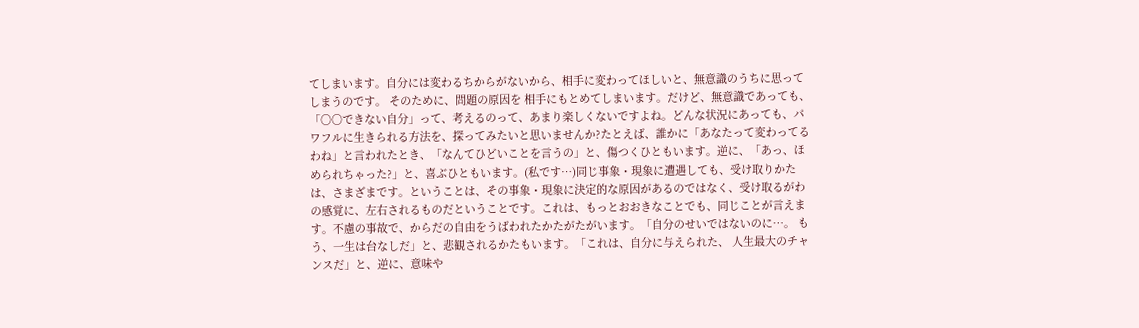てしまいます。自分には変わるちからがないから、相手に変わってほしいと、無意識のうちに思ってしまうのです。 そのために、問題の原因を 相手にもとめてしまいます。だけど、無意識であっても、「〇〇できない自分」って、考えるのって、あまり楽しくないですよね。どんな状況にあっても、パワフルに生きられる方法を、探ってみたいと思いませんか?たとえば、誰かに「あなたって変わってるわね」と言われたとき、「なんてひどいことを言うの」と、傷つくひともいます。逆に、「あっ、ほめられちゃった?」と、喜ぶひともいます。(私です…)同じ事象・現象に遭遇しても、受け取りかたは、さまざまです。ということは、その事象・現象に決定的な原因があるのではなく、受け取るがわの感覚に、左右されるものだということです。これは、もっとおおきなことでも、同じことが言えます。不慮の事故で、からだの自由をうばわれたかたがたがいます。「自分のせいではないのに…。 もう、一生は台なしだ」と、悲観されるかたもいます。「これは、自分に与えられた、 人生最大のチャンスだ」と、逆に、意味や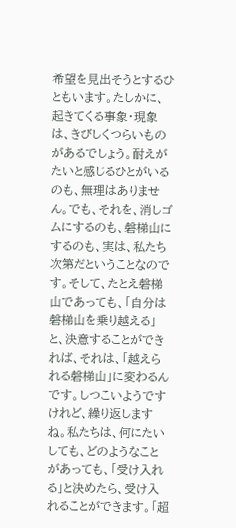希望を見出そうとするひともいます。たしかに、起きてくる事象・現象は、きびしくつらいものがあるでしょう。耐えがたいと感じるひとがいるのも、無理はありません。でも、それを、消しゴムにするのも、磐梯山にするのも、実は、私たち次第だということなのです。そして、たとえ磐梯山であっても、「自分は磐梯山を乗り越える」と、決意することができれば、それは、「越えられる磐梯山」に変わるんです。しつこいようですけれど、繰り返しますね。私たちは、何にたいしても、どのようなことがあっても、「受け入れる」と決めたら、受け入れることができます。「超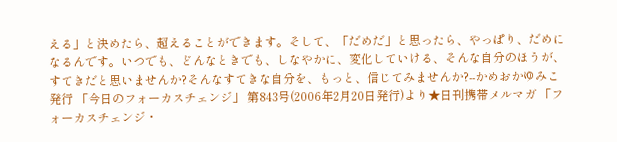える」と決めたら、超えることができます。そして、「だめだ」と思ったら、やっぱり、だめになるんです。いつでも、どんなときでも、しなやかに、変化していける、そんな自分のほうが、すてきだと思いませんか?そんなすてきな自分を、もっと、信じてみませんか?--かめおかゆみこ発行 「今日のフォーカスチェンジ」 第843号(2006年2月20日発行)より★日刊携帯メルマガ 「フォーカスチェンジ・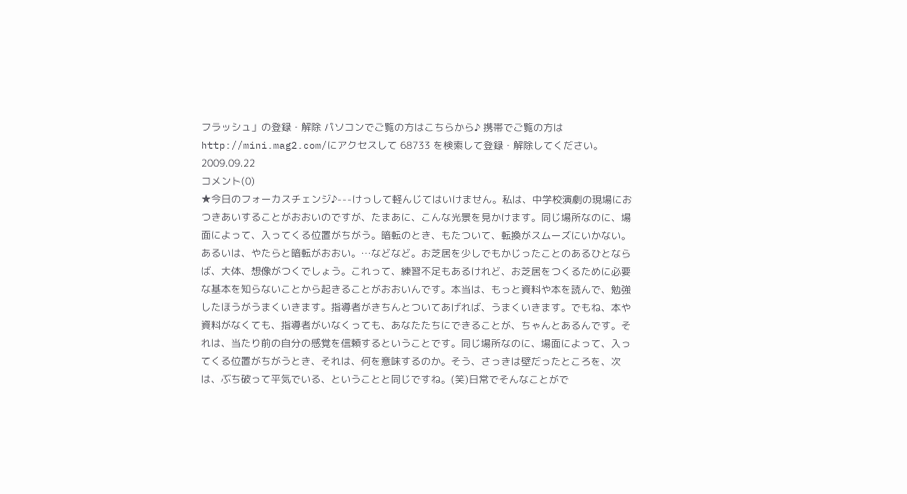フラッシュ」の登録・解除 パソコンでご覧の方はこちらから♪ 携帯でご覧の方はhttp://mini.mag2.com/にアクセスして 68733 を検索して登録・解除してください。
2009.09.22
コメント(0)
★今日のフォーカスチェンジ♪---けっして軽んじてはいけません。私は、中学校演劇の現場におつきあいすることがおおいのですが、たまあに、こんな光景を見かけます。同じ場所なのに、場面によって、入ってくる位置がちがう。暗転のとき、もたついて、転換がスムーズにいかない。あるいは、やたらと暗転がおおい。…などなど。お芝居を少しでもかじったことのあるひとならば、大体、想像がつくでしょう。これって、練習不足もあるけれど、お芝居をつくるために必要な基本を知らないことから起きることがおおいんです。本当は、もっと資料や本を読んで、勉強したほうがうまくいきます。指導者がきちんとついてあげれば、うまくいきます。でもね、本や資料がなくても、指導者がいなくっても、あなたたちにできることが、ちゃんとあるんです。それは、当たり前の自分の感覚を信頼するということです。同じ場所なのに、場面によって、入ってくる位置がちがうとき、それは、何を意味するのか。そう、さっきは壁だったところを、次は、ぶち破って平気でいる、ということと同じですね。(笑)日常でそんなことがで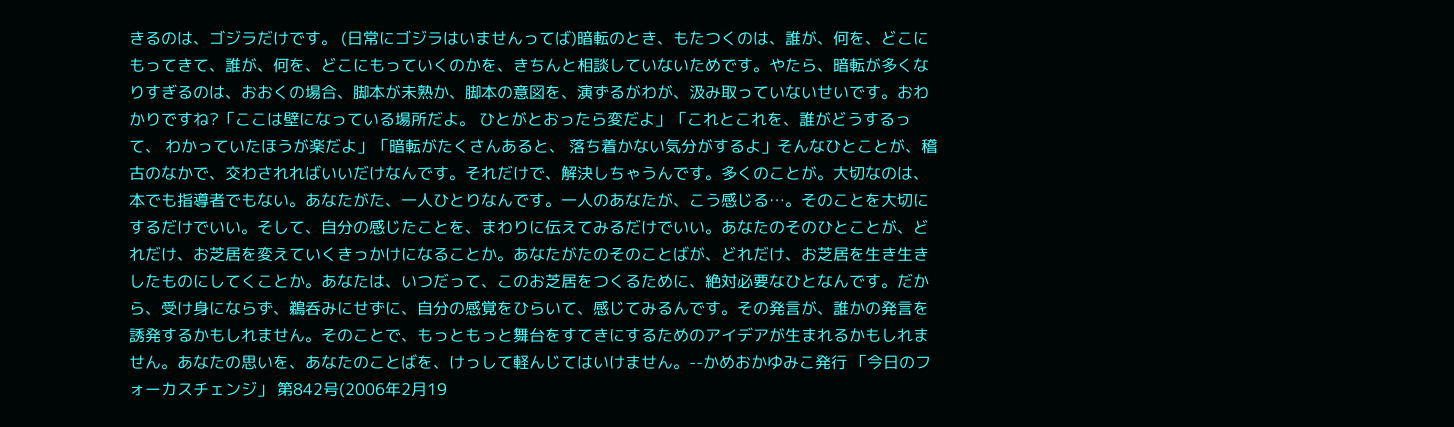きるのは、ゴジラだけです。 (日常にゴジラはいませんってば)暗転のとき、もたつくのは、誰が、何を、どこにもってきて、誰が、何を、どこにもっていくのかを、きちんと相談していないためです。やたら、暗転が多くなりすぎるのは、おおくの場合、脚本が未熟か、脚本の意図を、演ずるがわが、汲み取っていないせいです。おわかりですね?「ここは壁になっている場所だよ。 ひとがとおったら変だよ」「これとこれを、誰がどうするって、 わかっていたほうが楽だよ」「暗転がたくさんあると、 落ち着かない気分がするよ」そんなひとことが、稽古のなかで、交わされればいいだけなんです。それだけで、解決しちゃうんです。多くのことが。大切なのは、本でも指導者でもない。あなたがた、一人ひとりなんです。一人のあなたが、こう感じる…。そのことを大切にするだけでいい。そして、自分の感じたことを、まわりに伝えてみるだけでいい。あなたのそのひとことが、どれだけ、お芝居を変えていくきっかけになることか。あなたがたのそのことばが、どれだけ、お芝居を生き生きしたものにしてくことか。あなたは、いつだって、このお芝居をつくるために、絶対必要なひとなんです。だから、受け身にならず、鵜呑みにせずに、自分の感覚をひらいて、感じてみるんです。その発言が、誰かの発言を誘発するかもしれません。そのことで、もっともっと舞台をすてきにするためのアイデアが生まれるかもしれません。あなたの思いを、あなたのことばを、けっして軽んじてはいけません。--かめおかゆみこ発行 「今日のフォーカスチェンジ」 第842号(2006年2月19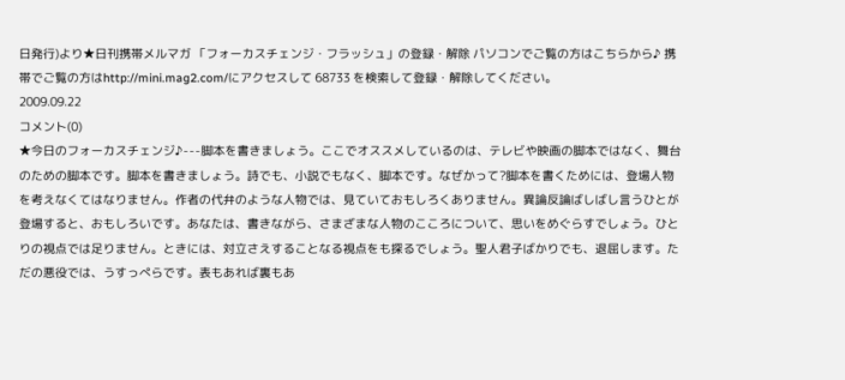日発行)より★日刊携帯メルマガ 「フォーカスチェンジ・フラッシュ」の登録・解除 パソコンでご覧の方はこちらから♪ 携帯でご覧の方はhttp://mini.mag2.com/にアクセスして 68733 を検索して登録・解除してください。
2009.09.22
コメント(0)
★今日のフォーカスチェンジ♪---脚本を書きましょう。ここでオススメしているのは、テレビや映画の脚本ではなく、舞台のための脚本です。脚本を書きましょう。詩でも、小説でもなく、脚本です。なぜかって?脚本を書くためには、登場人物を考えなくてはなりません。作者の代弁のような人物では、見ていておもしろくありません。異論反論ばしばし言うひとが登場すると、おもしろいです。あなたは、書きながら、さまざまな人物のこころについて、思いをめぐらすでしょう。ひとりの視点では足りません。ときには、対立さえすることなる視点をも探るでしょう。聖人君子ばかりでも、退屈します。ただの悪役では、うすっぺらです。表もあれば裏もあ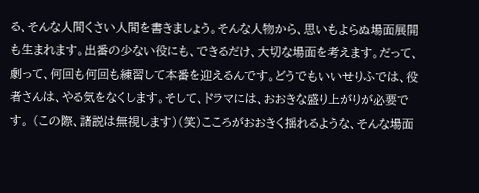る、そんな人間くさい人間を書きましょう。そんな人物から、思いもよらぬ場面展開も生まれます。出番の少ない役にも、できるだけ、大切な場面を考えます。だって、劇って、何回も何回も練習して本番を迎えるんです。どうでもいいせりふでは、役者さんは、やる気をなくします。そして、ドラマには、おおきな盛り上がりが必要です。 (この際、諸説は無視します)(笑)こころがおおきく揺れるような、そんな場面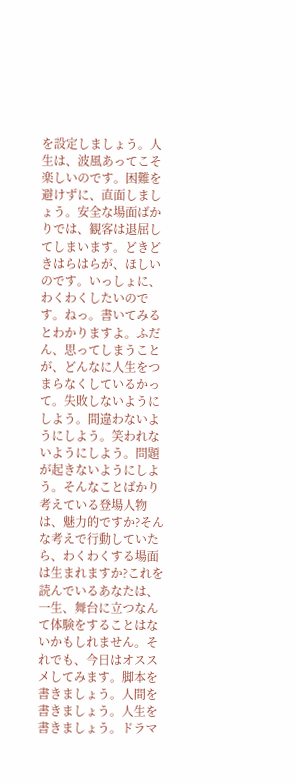を設定しましょう。人生は、波風あってこそ楽しいのです。困難を避けずに、直面しましょう。安全な場面ばかりでは、観客は退屈してしまいます。どきどきはらはらが、ほしいのです。いっしょに、わくわくしたいのです。ねっ。書いてみるとわかりますよ。ふだん、思ってしまうことが、どんなに人生をつまらなくしているかって。失敗しないようにしよう。間違わないようにしよう。笑われないようにしよう。問題が起きないようにしよう。そんなことばかり考えている登場人物は、魅力的ですか?そんな考えで行動していたら、わくわくする場面は生まれますか?これを読んでいるあなたは、一生、舞台に立つなんて体験をすることはないかもしれません。それでも、今日はオススメしてみます。脚本を書きましょう。人間を書きましょう。人生を書きましょう。ドラマ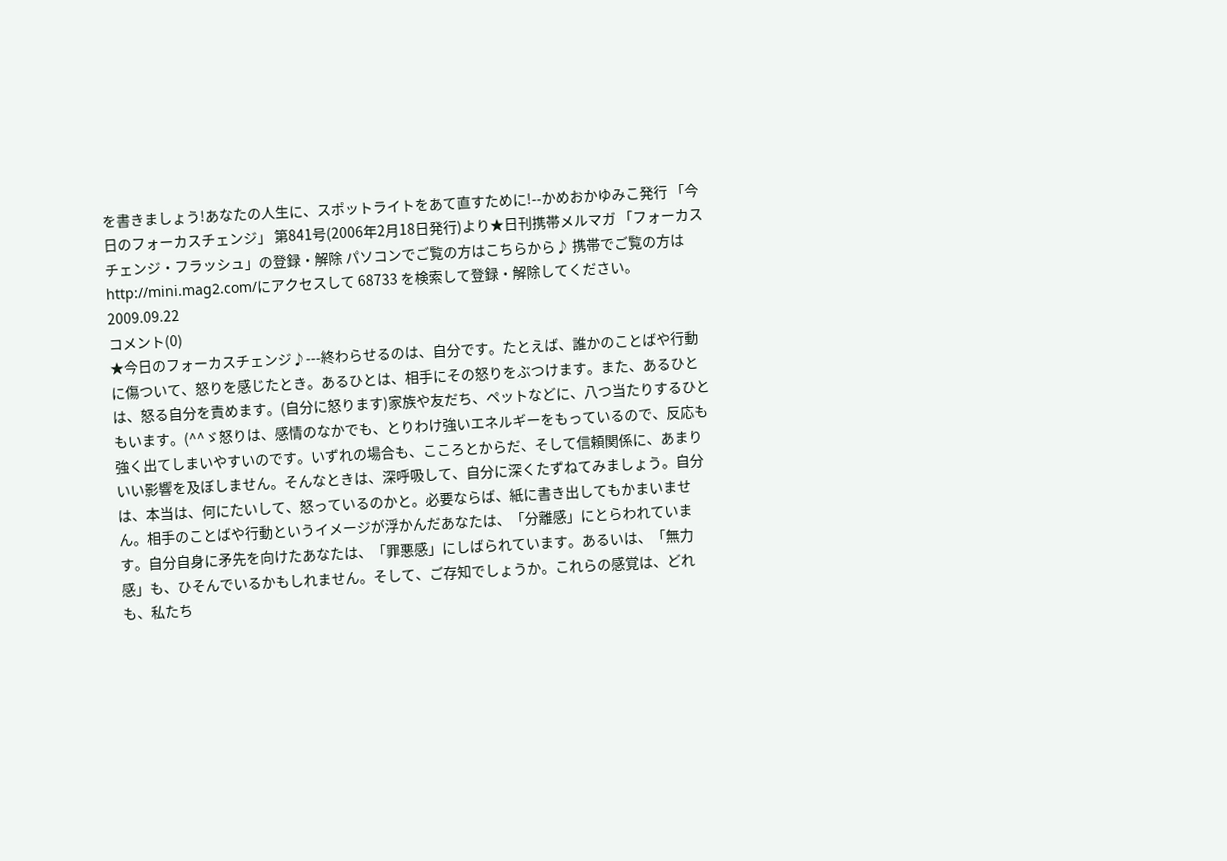を書きましょう!あなたの人生に、スポットライトをあて直すために!--かめおかゆみこ発行 「今日のフォーカスチェンジ」 第841号(2006年2月18日発行)より★日刊携帯メルマガ 「フォーカスチェンジ・フラッシュ」の登録・解除 パソコンでご覧の方はこちらから♪ 携帯でご覧の方はhttp://mini.mag2.com/にアクセスして 68733 を検索して登録・解除してください。
2009.09.22
コメント(0)
★今日のフォーカスチェンジ♪---終わらせるのは、自分です。たとえば、誰かのことばや行動に傷ついて、怒りを感じたとき。あるひとは、相手にその怒りをぶつけます。また、あるひとは、怒る自分を責めます。(自分に怒ります)家族や友だち、ペットなどに、八つ当たりするひともいます。(^^ゞ怒りは、感情のなかでも、とりわけ強いエネルギーをもっているので、反応も強く出てしまいやすいのです。いずれの場合も、こころとからだ、そして信頼関係に、あまりいい影響を及ぼしません。そんなときは、深呼吸して、自分に深くたずねてみましょう。自分は、本当は、何にたいして、怒っているのかと。必要ならば、紙に書き出してもかまいません。相手のことばや行動というイメージが浮かんだあなたは、「分離感」にとらわれています。自分自身に矛先を向けたあなたは、「罪悪感」にしばられています。あるいは、「無力感」も、ひそんでいるかもしれません。そして、ご存知でしょうか。これらの感覚は、どれも、私たち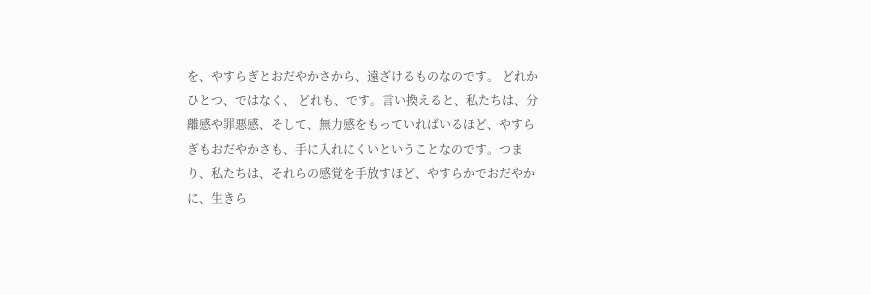を、やすらぎとおだやかさから、遠ざけるものなのです。 どれかひとつ、ではなく、 どれも、です。言い換えると、私たちは、分離感や罪悪感、そして、無力感をもっていればいるほど、やすらぎもおだやかさも、手に入れにくいということなのです。つまり、私たちは、それらの感覚を手放すほど、やすらかでおだやかに、生きら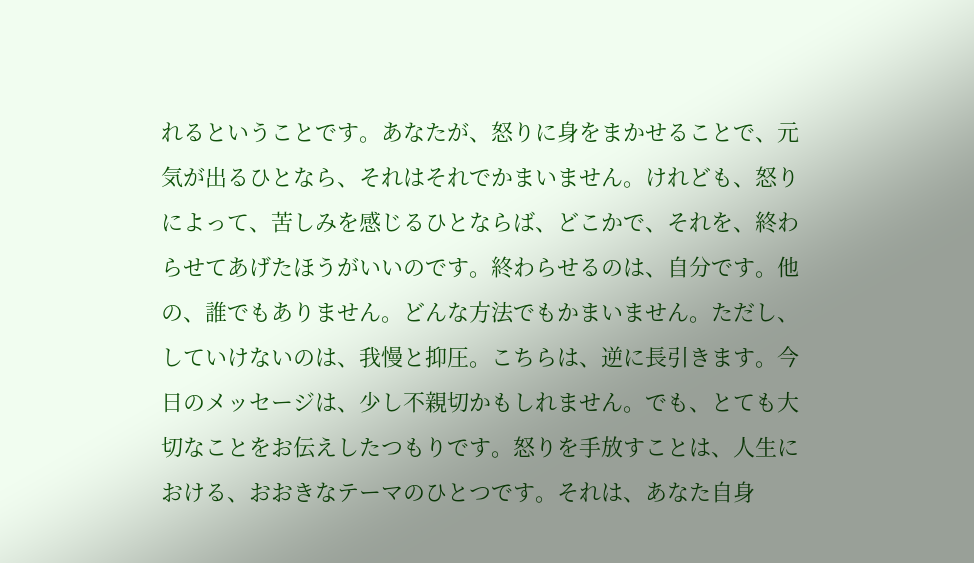れるということです。あなたが、怒りに身をまかせることで、元気が出るひとなら、それはそれでかまいません。けれども、怒りによって、苦しみを感じるひとならば、どこかで、それを、終わらせてあげたほうがいいのです。終わらせるのは、自分です。他の、誰でもありません。どんな方法でもかまいません。ただし、していけないのは、我慢と抑圧。こちらは、逆に長引きます。今日のメッセージは、少し不親切かもしれません。でも、とても大切なことをお伝えしたつもりです。怒りを手放すことは、人生における、おおきなテーマのひとつです。それは、あなた自身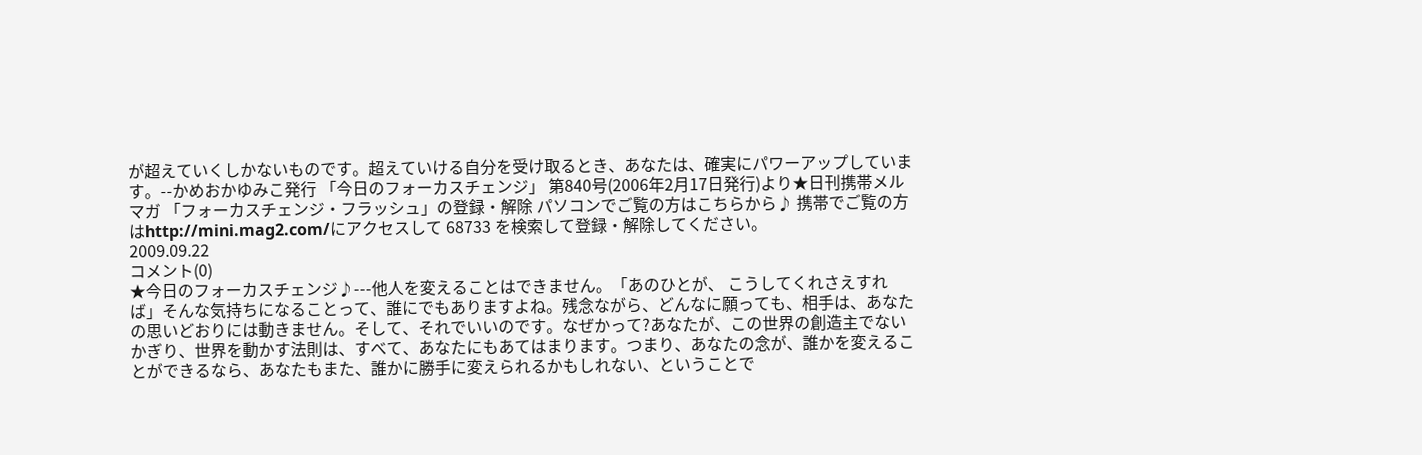が超えていくしかないものです。超えていける自分を受け取るとき、あなたは、確実にパワーアップしています。--かめおかゆみこ発行 「今日のフォーカスチェンジ」 第840号(2006年2月17日発行)より★日刊携帯メルマガ 「フォーカスチェンジ・フラッシュ」の登録・解除 パソコンでご覧の方はこちらから♪ 携帯でご覧の方はhttp://mini.mag2.com/にアクセスして 68733 を検索して登録・解除してください。
2009.09.22
コメント(0)
★今日のフォーカスチェンジ♪---他人を変えることはできません。「あのひとが、 こうしてくれさえすれば」そんな気持ちになることって、誰にでもありますよね。残念ながら、どんなに願っても、相手は、あなたの思いどおりには動きません。そして、それでいいのです。なぜかって?あなたが、この世界の創造主でないかぎり、世界を動かす法則は、すべて、あなたにもあてはまります。つまり、あなたの念が、誰かを変えることができるなら、あなたもまた、誰かに勝手に変えられるかもしれない、ということで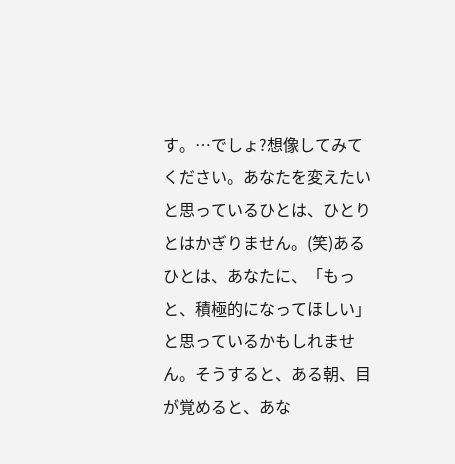す。…でしょ?想像してみてください。あなたを変えたいと思っているひとは、ひとりとはかぎりません。(笑)あるひとは、あなたに、「もっと、積極的になってほしい」と思っているかもしれません。そうすると、ある朝、目が覚めると、あな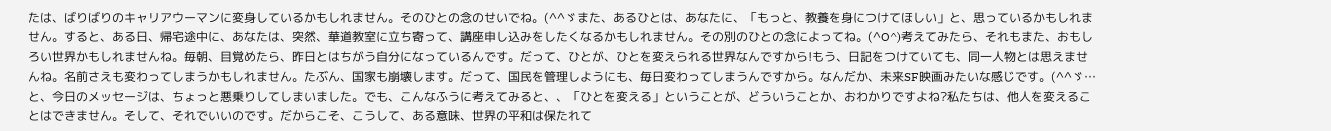たは、ばりばりのキャリアウーマンに変身しているかもしれません。そのひとの念のせいでね。(^^ゞまた、あるひとは、あなたに、「もっと、教養を身につけてほしい」と、思っているかもしれません。すると、ある日、帰宅途中に、あなたは、突然、華道教室に立ち寄って、講座申し込みをしたくなるかもしれません。その別のひとの念によってね。(^O^)考えてみたら、それもまた、おもしろい世界かもしれませんね。毎朝、目覚めたら、昨日とはちがう自分になっているんです。だって、ひとが、ひとを変えられる世界なんですから!もう、日記をつけていても、同一人物とは思えませんね。名前さえも変わってしまうかもしれません。たぶん、国家も崩壊します。だって、国民を管理しようにも、毎日変わってしまうんですから。なんだか、未来SF映画みたいな感じです。(^^ゞ…と、今日のメッセージは、ちょっと悪乗りしてしまいました。でも、こんなふうに考えてみると、、「ひとを変える」ということが、どういうことか、おわかりですよね?私たちは、他人を変えることはできません。そして、それでいいのです。だからこそ、こうして、ある意味、世界の平和は保たれて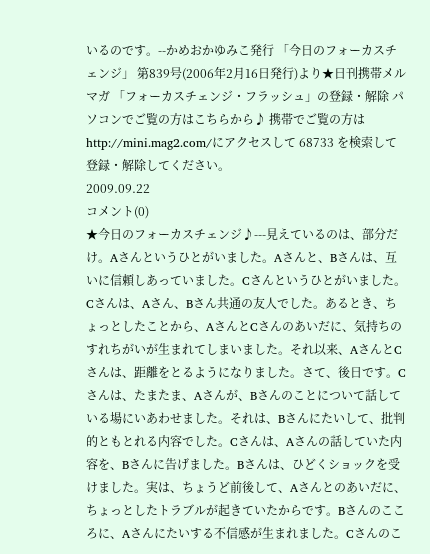いるのです。--かめおかゆみこ発行 「今日のフォーカスチェンジ」 第839号(2006年2月16日発行)より★日刊携帯メルマガ 「フォーカスチェンジ・フラッシュ」の登録・解除 パソコンでご覧の方はこちらから♪ 携帯でご覧の方はhttp://mini.mag2.com/にアクセスして 68733 を検索して登録・解除してください。
2009.09.22
コメント(0)
★今日のフォーカスチェンジ♪---見えているのは、部分だけ。Aさんというひとがいました。Aさんと、Bさんは、互いに信頼しあっていました。Cさんというひとがいました。Cさんは、Aさん、Bさん共通の友人でした。あるとき、ちょっとしたことから、AさんとCさんのあいだに、気持ちのすれちがいが生まれてしまいました。それ以来、AさんとCさんは、距離をとるようになりました。さて、後日です。Cさんは、たまたま、Aさんが、Bさんのことについて話している場にいあわせました。それは、Bさんにたいして、批判的ともとれる内容でした。Cさんは、Aさんの話していた内容を、Bさんに告げました。Bさんは、ひどくショックを受けました。実は、ちょうど前後して、Aさんとのあいだに、ちょっとしたトラブルが起きていたからです。Bさんのこころに、Aさんにたいする不信感が生まれました。Cさんのこ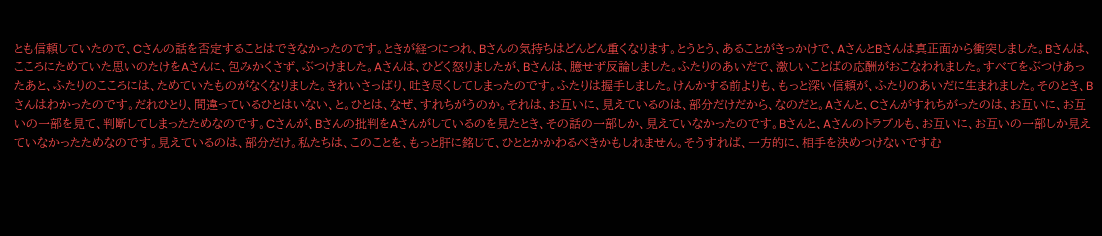とも信頼していたので、Cさんの話を否定することはできなかったのです。ときが経つにつれ、Bさんの気持ちはどんどん重くなります。とうとう、あることがきっかけで、AさんとBさんは真正面から衝突しました。Bさんは、こころにためていた思いのたけをAさんに、包みかくさず、ぶつけました。Aさんは、ひどく怒りましたが、Bさんは、臆せず反論しました。ふたりのあいだで、激しいことばの応酬がおこなわれました。すべてをぶつけあったあと、ふたりのこころには、ためていたものがなくなりました。きれいさっばり、吐き尽くしてしまったのです。ふたりは握手しました。けんかする前よりも、もっと深い信頼が、ふたりのあいだに生まれました。そのとき、Bさんはわかったのです。だれひとり、間違っているひとはいない、と。ひとは、なぜ、すれちがうのか。それは、お互いに、見えているのは、部分だけだから、なのだと。Aさんと、Cさんがすれちがったのは、お互いに、お互いの一部を見て、判断してしまったためなのです。Cさんが、Bさんの批判をAさんがしているのを見たとき、その話の一部しか、見えていなかったのです。Bさんと、Aさんのトラブルも、お互いに、お互いの一部しか見えていなかったためなのです。見えているのは、部分だけ。私たちは、このことを、もっと肝に銘じて、ひととかかわるべきかもしれません。そうすれば、一方的に、相手を決めつけないですむ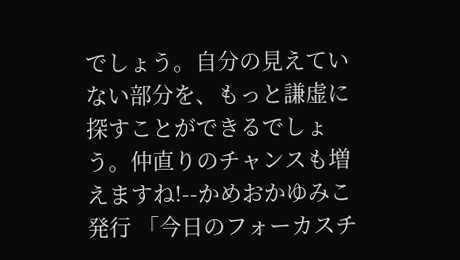でしょう。自分の見えていない部分を、もっと謙虚に探すことができるでしょう。仲直りのチャンスも増えますね!--かめおかゆみこ発行 「今日のフォーカスチ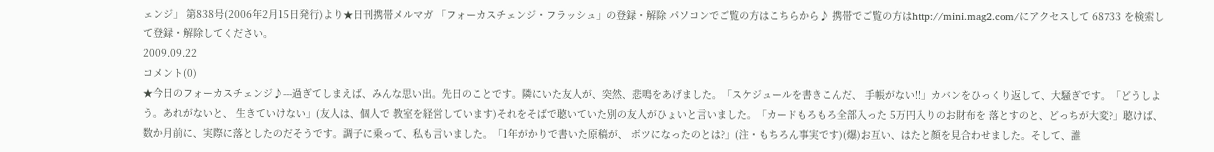ェンジ」 第838号(2006年2月15日発行)より★日刊携帯メルマガ 「フォーカスチェンジ・フラッシュ」の登録・解除 パソコンでご覧の方はこちらから♪ 携帯でご覧の方はhttp://mini.mag2.com/にアクセスして 68733 を検索して登録・解除してください。
2009.09.22
コメント(0)
★今日のフォーカスチェンジ♪---過ぎてしまえば、みんな思い出。先日のことです。隣にいた友人が、突然、悲鳴をあげました。「スケジュールを書きこんだ、 手帳がない!!」カバンをひっくり返して、大騒ぎです。「どうしよう。あれがないと、 生きていけない」(友人は、個人で 教室を経営しています)それをそばで聴いていた別の友人がひょいと言いました。「カードもろもろ全部入った 5万円入りのお財布を 落とすのと、どっちが大変?」聴けば、数か月前に、実際に落としたのだそうです。調子に乗って、私も言いました。「1年がかりで書いた原稿が、 ボツになったのとは?」(注・もちろん事実です)(爆)お互い、はたと顔を見合わせました。そして、誰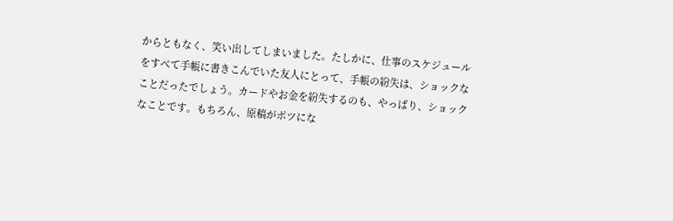からともなく、笑い出してしまいました。たしかに、仕事のスケジュールをすべて手帳に書きこんでいた友人にとって、手帳の紛失は、ショックなことだったでしょう。カードやお金を紛失するのも、やっぱり、ショックなことです。もちろん、原稿がボツにな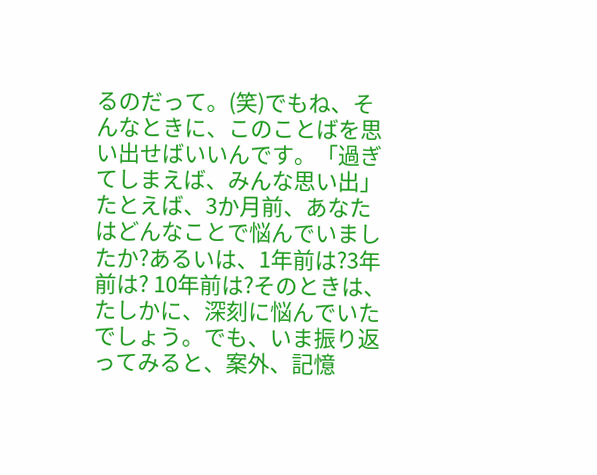るのだって。(笑)でもね、そんなときに、このことばを思い出せばいいんです。「過ぎてしまえば、みんな思い出」たとえば、3か月前、あなたはどんなことで悩んでいましたか?あるいは、1年前は?3年前は? 10年前は?そのときは、たしかに、深刻に悩んでいたでしょう。でも、いま振り返ってみると、案外、記憶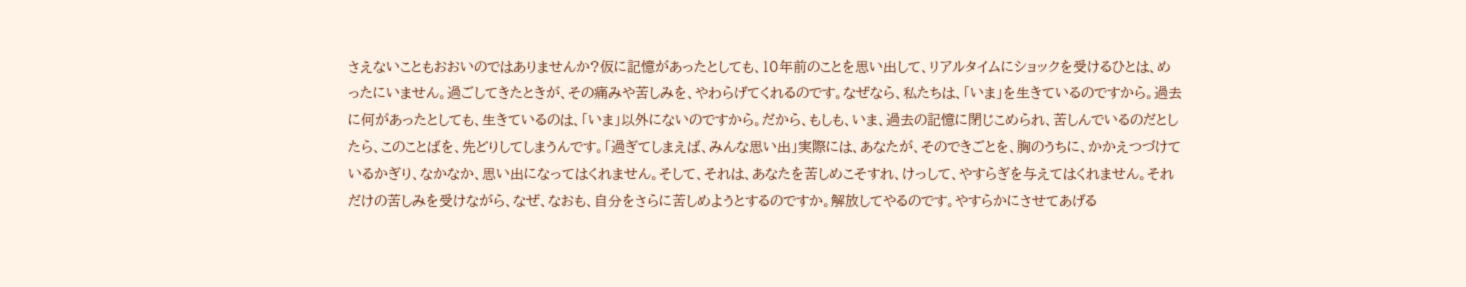さえないこともおおいのではありませんか?仮に記憶があったとしても、10年前のことを思い出して、リアルタイムにショックを受けるひとは、めったにいません。過ごしてきたときが、その痛みや苦しみを、やわらげてくれるのです。なぜなら、私たちは、「いま」を生きているのですから。過去に何があったとしても、生きているのは、「いま」以外にないのですから。だから、もしも、いま、過去の記憶に閉じこめられ、苦しんでいるのだとしたら、このことばを、先どりしてしまうんです。「過ぎてしまえば、みんな思い出」実際には、あなたが、そのできごとを、胸のうちに、かかえつづけているかぎり、なかなか、思い出になってはくれません。そして、それは、あなたを苦しめこそすれ、けっして、やすらぎを与えてはくれません。それだけの苦しみを受けながら、なぜ、なおも、自分をさらに苦しめようとするのですか。解放してやるのです。やすらかにさせてあげる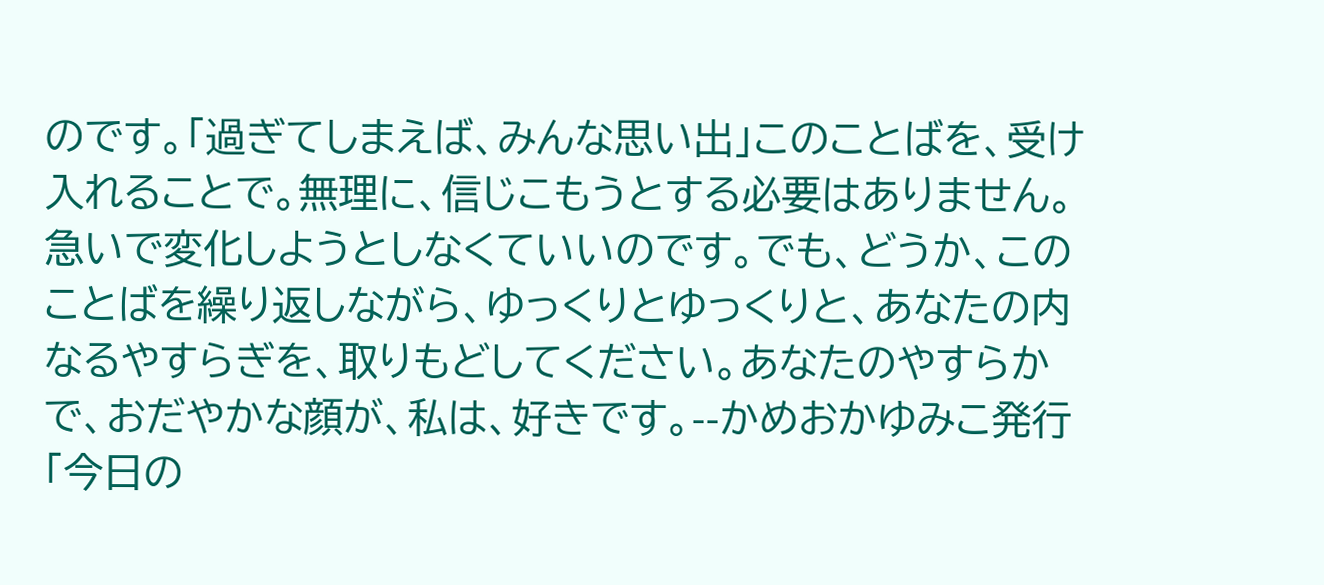のです。「過ぎてしまえば、みんな思い出」このことばを、受け入れることで。無理に、信じこもうとする必要はありません。急いで変化しようとしなくていいのです。でも、どうか、このことばを繰り返しながら、ゆっくりとゆっくりと、あなたの内なるやすらぎを、取りもどしてください。あなたのやすらかで、おだやかな顔が、私は、好きです。--かめおかゆみこ発行 「今日の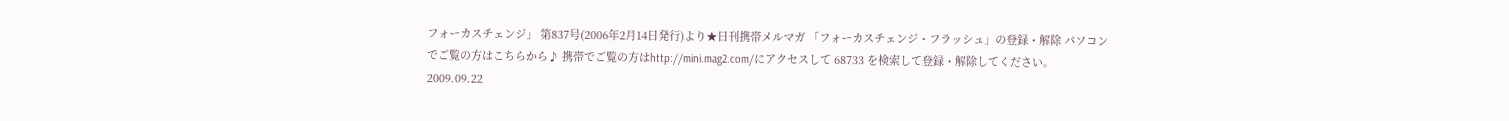フォーカスチェンジ」 第837号(2006年2月14日発行)より★日刊携帯メルマガ 「フォーカスチェンジ・フラッシュ」の登録・解除 パソコンでご覧の方はこちらから♪ 携帯でご覧の方はhttp://mini.mag2.com/にアクセスして 68733 を検索して登録・解除してください。
2009.09.22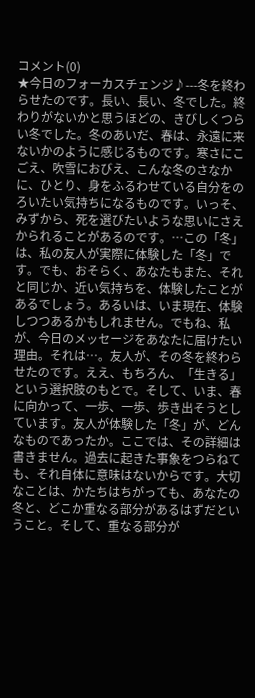コメント(0)
★今日のフォーカスチェンジ♪---冬を終わらせたのです。長い、長い、冬でした。終わりがないかと思うほどの、きびしくつらい冬でした。冬のあいだ、春は、永遠に来ないかのように感じるものです。寒さにこごえ、吹雪におびえ、こんな冬のさなかに、ひとり、身をふるわせている自分をのろいたい気持ちになるものです。いっそ、みずから、死を選びたいような思いにさえかられることがあるのです。…この「冬」は、私の友人が実際に体験した「冬」です。でも、おそらく、あなたもまた、それと同じか、近い気持ちを、体験したことがあるでしょう。あるいは、いま現在、体験しつつあるかもしれません。でもね、私が、今日のメッセージをあなたに届けたい理由。それは…。友人が、その冬を終わらせたのです。ええ、もちろん、「生きる」という選択肢のもとで。そして、いま、春に向かって、一歩、一歩、歩き出そうとしています。友人が体験した「冬」が、どんなものであったか。ここでは、その詳細は書きません。過去に起きた事象をつらねても、それ自体に意味はないからです。大切なことは、かたちはちがっても、あなたの冬と、どこか重なる部分があるはずだということ。そして、重なる部分が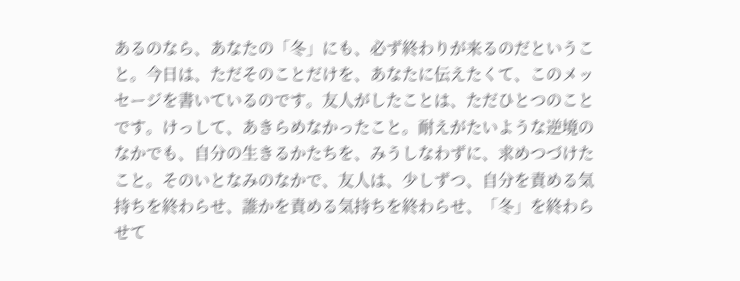あるのなら、あなたの「冬」にも、必ず終わりが来るのだということ。今日は、ただそのことだけを、あなたに伝えたくて、このメッセージを書いているのです。友人がしたことは、ただひとつのことです。けっして、あきらめなかったこと。耐えがたいような逆境のなかでも、自分の生きるかたちを、みうしなわずに、求めつづけたこと。そのいとなみのなかで、友人は、少しずつ、自分を責める気持ちを終わらせ、誰かを責める気持ちを終わらせ、「冬」を終わらせて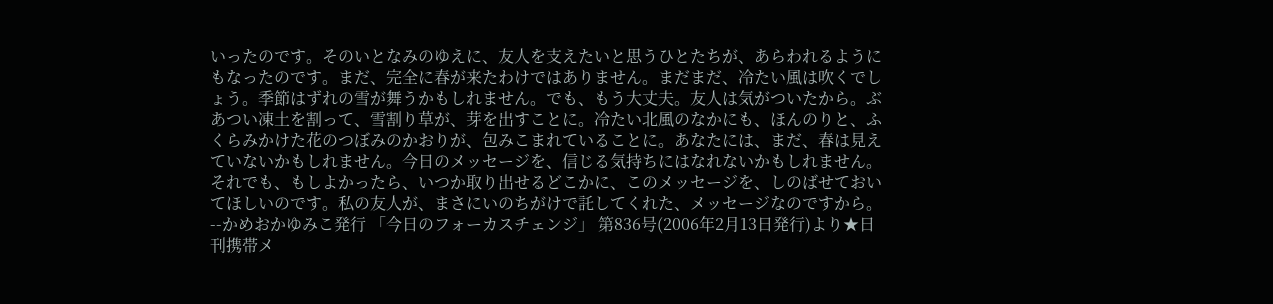いったのです。そのいとなみのゆえに、友人を支えたいと思うひとたちが、あらわれるようにもなったのです。まだ、完全に春が来たわけではありません。まだまだ、冷たい風は吹くでしょう。季節はずれの雪が舞うかもしれません。でも、もう大丈夫。友人は気がついたから。ぶあつい凍土を割って、雪割り草が、芽を出すことに。冷たい北風のなかにも、ほんのりと、ふくらみかけた花のつぼみのかおりが、包みこまれていることに。あなたには、まだ、春は見えていないかもしれません。今日のメッセージを、信じる気持ちにはなれないかもしれません。それでも、もしよかったら、いつか取り出せるどこかに、このメッセージを、しのばせておいてほしいのです。私の友人が、まさにいのちがけで託してくれた、メッセージなのですから。--かめおかゆみこ発行 「今日のフォーカスチェンジ」 第836号(2006年2月13日発行)より★日刊携帯メ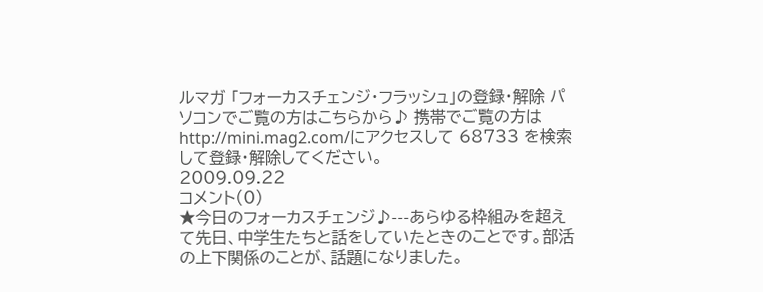ルマガ 「フォーカスチェンジ・フラッシュ」の登録・解除 パソコンでご覧の方はこちらから♪ 携帯でご覧の方はhttp://mini.mag2.com/にアクセスして 68733 を検索して登録・解除してください。
2009.09.22
コメント(0)
★今日のフォーカスチェンジ♪---あらゆる枠組みを超えて先日、中学生たちと話をしていたときのことです。部活の上下関係のことが、話題になりました。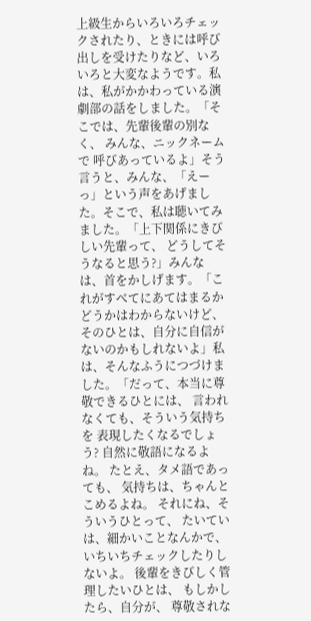上級生からいろいろチェックされたり、ときには呼び出しを受けたりなど、いろいろと大変なようです。私は、私がかかわっている演劇部の話をしました。「そこでは、先輩後輩の別なく、 みんな、ニックネームで 呼びあっているよ」そう言うと、みんな、「えーっ」という声をあげました。そこで、私は聴いてみました。「上下関係にきびしい先輩って、 どうしてそうなると思う?」みんなは、首をかしげます。「これがすべてにあてはまるか どうかはわからないけど、 そのひとは、自分に自信が ないのかもしれないよ」私は、そんなふうにつづけました。「だって、本当に尊敬できるひとには、 言われなくても、そういう気持ちを 表現したくなるでしょう? 自然に敬語になるよね。 たとえ、タメ語であっても、 気持ちは、ちゃんとこめるよね。 それにね、そういうひとって、 たいていは、細かいことなんかで、 いちいちチェックしたりしないよ。 後輩をきびしく管理したいひとは、 もしかしたら、自分が、 尊敬されな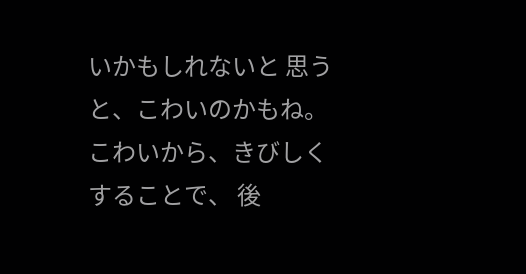いかもしれないと 思うと、こわいのかもね。 こわいから、きびしくすることで、 後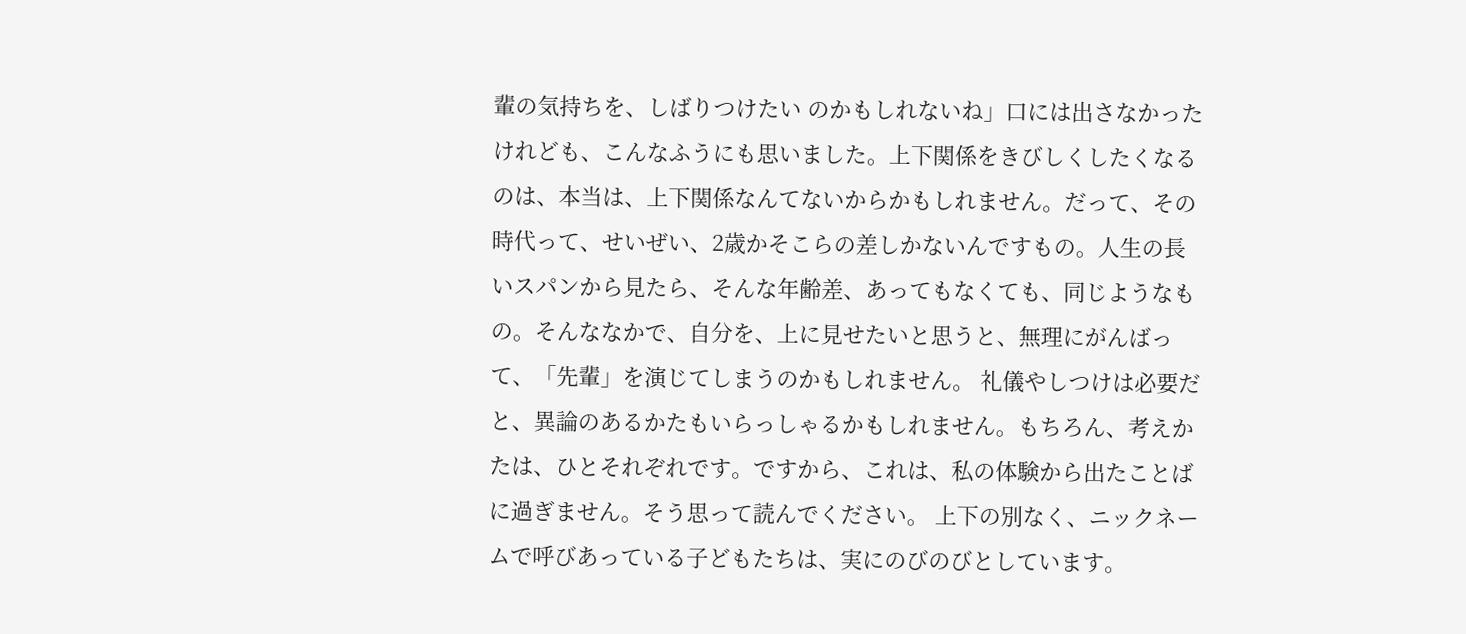輩の気持ちを、しばりつけたい のかもしれないね」口には出さなかったけれども、こんなふうにも思いました。上下関係をきびしくしたくなるのは、本当は、上下関係なんてないからかもしれません。だって、その時代って、せいぜい、2歳かそこらの差しかないんですもの。人生の長いスパンから見たら、そんな年齢差、あってもなくても、同じようなもの。そんななかで、自分を、上に見せたいと思うと、無理にがんばって、「先輩」を演じてしまうのかもしれません。 礼儀やしつけは必要だと、異論のあるかたもいらっしゃるかもしれません。もちろん、考えかたは、ひとそれぞれです。ですから、これは、私の体験から出たことばに過ぎません。そう思って読んでください。 上下の別なく、ニックネームで呼びあっている子どもたちは、実にのびのびとしています。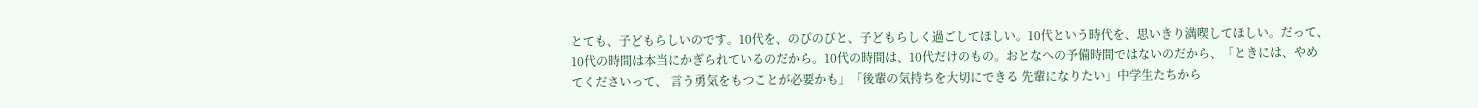とても、子どもらしいのです。10代を、のびのびと、子どもらしく過ごしてほしい。10代という時代を、思いきり満喫してほしい。だって、10代の時間は本当にかぎられているのだから。10代の時間は、10代だけのもの。おとなへの予備時間ではないのだから、「ときには、やめてくださいって、 言う勇気をもつことが必要かも」「後輩の気持ちを大切にできる 先輩になりたい」中学生たちから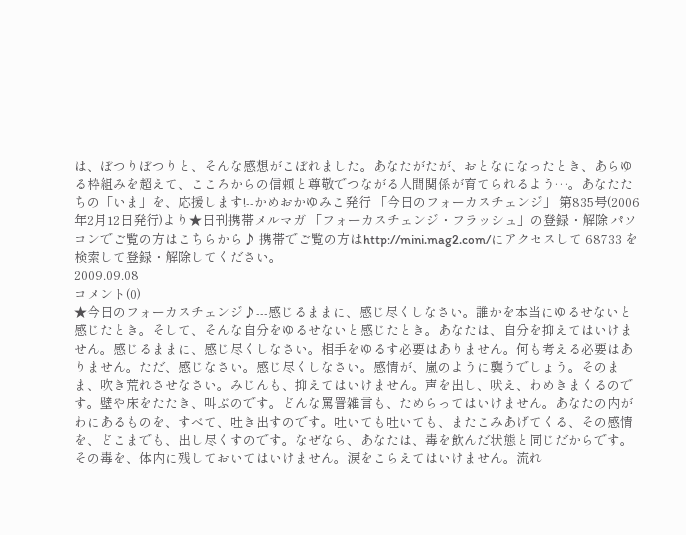は、ぼつりぼつりと、そんな感想がこぼれました。あなたがたが、おとなになったとき、あらゆる枠組みを超えて、こころからの信頼と尊敬でつながる人間関係が育てられるよう…。あなたたちの「いま」を、応援します!--かめおかゆみこ発行 「今日のフォーカスチェンジ」 第835号(2006年2月12日発行)より★日刊携帯メルマガ 「フォーカスチェンジ・フラッシュ」の登録・解除 パソコンでご覧の方はこちらから♪ 携帯でご覧の方はhttp://mini.mag2.com/にアクセスして 68733 を検索して登録・解除してください。
2009.09.08
コメント(0)
★今日のフォーカスチェンジ♪---感じるままに、感じ尽くしなさい。誰かを本当にゆるせないと感じたとき。そして、そんな自分をゆるせないと感じたとき。あなたは、自分を抑えてはいけません。感じるままに、感じ尽くしなさい。相手をゆるす必要はありません。何も考える必要はありません。ただ、感じなさい。感じ尽くしなさい。感情が、嵐のように襲うでしょう。そのまま、吹き荒れさせなさい。みじんも、抑えてはいけません。声を出し、吠え、わめきまくるのです。壁や床をたたき、叫ぶのです。どんな罵詈雑言も、ためらってはいけません。あなたの内がわにあるものを、すべて、吐き出すのです。吐いても吐いても、またこみあげてくる、その感情を、どこまでも、出し尽くすのです。なぜなら、あなたは、毒を飲んだ状態と同じだからです。その毒を、体内に残しておいてはいけません。涙をこらえてはいけません。流れ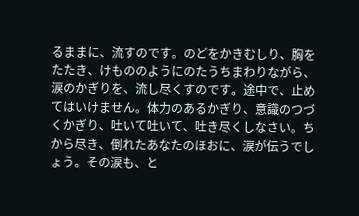るままに、流すのです。のどをかきむしり、胸をたたき、けもののようにのたうちまわりながら、涙のかぎりを、流し尽くすのです。途中で、止めてはいけません。体力のあるかぎり、意識のつづくかぎり、吐いて吐いて、吐き尽くしなさい。ちから尽き、倒れたあなたのほおに、涙が伝うでしょう。その涙も、と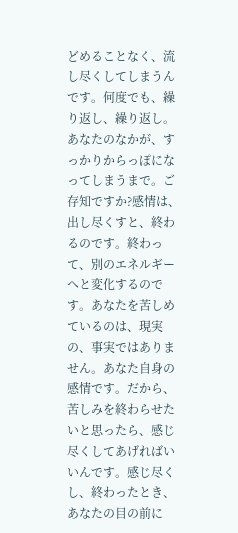どめることなく、流し尽くしてしまうんです。何度でも、繰り返し、繰り返し。あなたのなかが、すっかりからっぽになってしまうまで。ご存知ですか?感情は、出し尽くすと、終わるのです。終わって、別のエネルギーへと変化するのです。あなたを苦しめているのは、現実の、事実ではありません。あなた自身の感情です。だから、苦しみを終わらせたいと思ったら、感じ尽くしてあげればいいんです。感じ尽くし、終わったとき、あなたの目の前に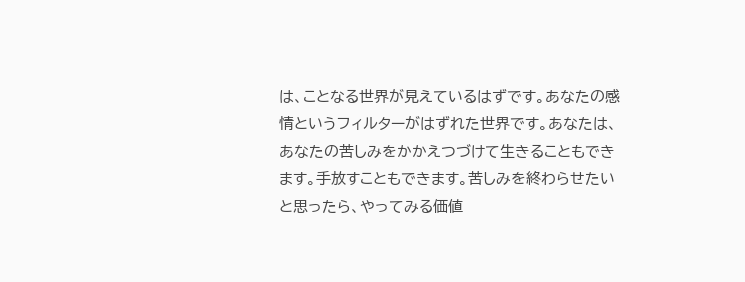は、ことなる世界が見えているはずです。あなたの感情というフィルターがはずれた世界です。あなたは、あなたの苦しみをかかえつづけて生きることもできます。手放すこともできます。苦しみを終わらせたいと思ったら、やってみる価値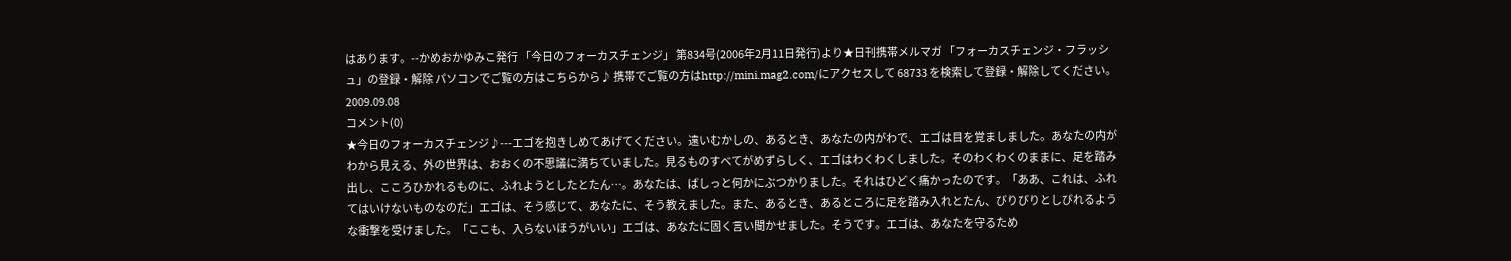はあります。--かめおかゆみこ発行 「今日のフォーカスチェンジ」 第834号(2006年2月11日発行)より★日刊携帯メルマガ 「フォーカスチェンジ・フラッシュ」の登録・解除 パソコンでご覧の方はこちらから♪ 携帯でご覧の方はhttp://mini.mag2.com/にアクセスして 68733 を検索して登録・解除してください。
2009.09.08
コメント(0)
★今日のフォーカスチェンジ♪---エゴを抱きしめてあげてください。遠いむかしの、あるとき、あなたの内がわで、エゴは目を覚ましました。あなたの内がわから見える、外の世界は、おおくの不思議に満ちていました。見るものすべてがめずらしく、エゴはわくわくしました。そのわくわくのままに、足を踏み出し、こころひかれるものに、ふれようとしたとたん…。あなたは、ばしっと何かにぶつかりました。それはひどく痛かったのです。「ああ、これは、ふれてはいけないものなのだ」エゴは、そう感じて、あなたに、そう教えました。また、あるとき、あるところに足を踏み入れとたん、びりびりとしびれるような衝撃を受けました。「ここも、入らないほうがいい」エゴは、あなたに固く言い聞かせました。そうです。エゴは、あなたを守るため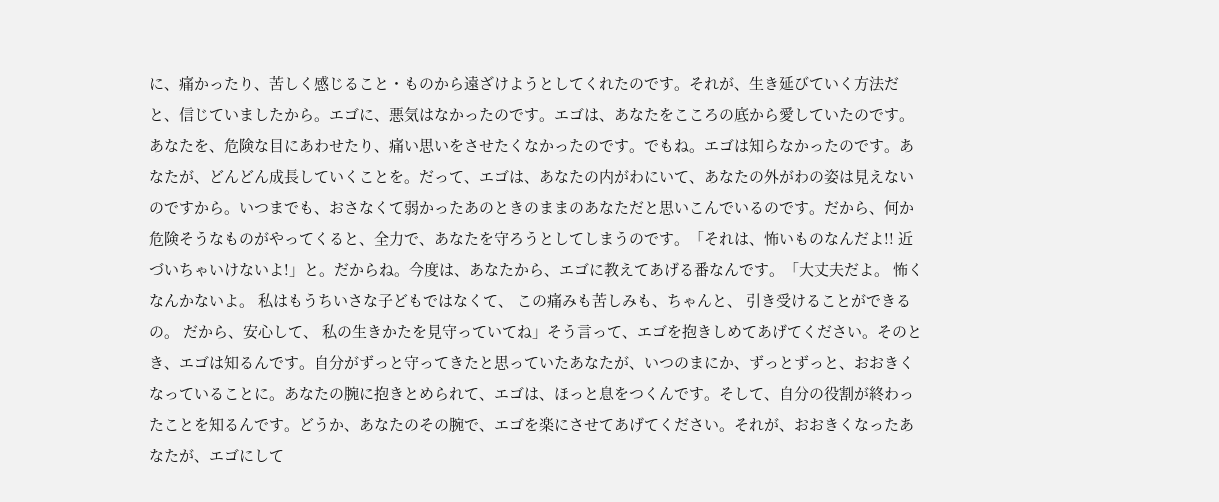に、痛かったり、苦しく感じること・ものから遠ざけようとしてくれたのです。それが、生き延びていく方法だと、信じていましたから。エゴに、悪気はなかったのです。エゴは、あなたをこころの底から愛していたのです。あなたを、危険な目にあわせたり、痛い思いをさせたくなかったのです。でもね。エゴは知らなかったのです。あなたが、どんどん成長していくことを。だって、エゴは、あなたの内がわにいて、あなたの外がわの姿は見えないのですから。いつまでも、おさなくて弱かったあのときのままのあなただと思いこんでいるのです。だから、何か危険そうなものがやってくると、全力で、あなたを守ろうとしてしまうのです。「それは、怖いものなんだよ!! 近づいちゃいけないよ!」と。だからね。今度は、あなたから、エゴに教えてあげる番なんです。「大丈夫だよ。 怖くなんかないよ。 私はもうちいさな子どもではなくて、 この痛みも苦しみも、ちゃんと、 引き受けることができるの。 だから、安心して、 私の生きかたを見守っていてね」そう言って、エゴを抱きしめてあげてください。そのとき、エゴは知るんです。自分がずっと守ってきたと思っていたあなたが、いつのまにか、ずっとずっと、おおきくなっていることに。あなたの腕に抱きとめられて、エゴは、ほっと息をつくんです。そして、自分の役割が終わったことを知るんです。どうか、あなたのその腕で、エゴを楽にさせてあげてください。それが、おおきくなったあなたが、エゴにして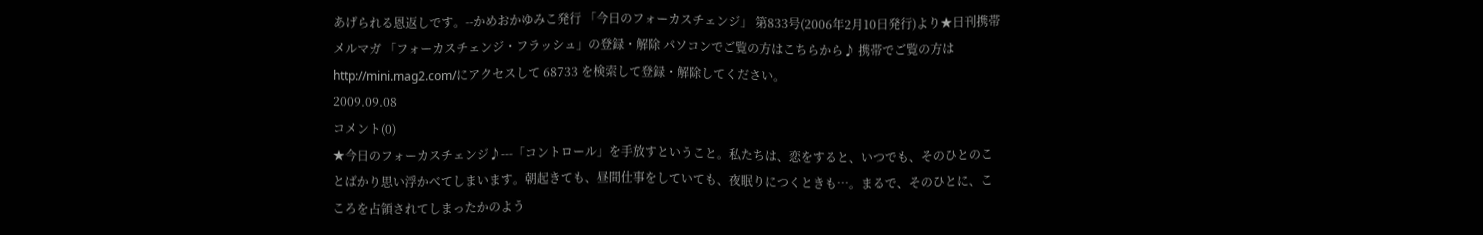あげられる恩返しです。--かめおかゆみこ発行 「今日のフォーカスチェンジ」 第833号(2006年2月10日発行)より★日刊携帯メルマガ 「フォーカスチェンジ・フラッシュ」の登録・解除 パソコンでご覧の方はこちらから♪ 携帯でご覧の方はhttp://mini.mag2.com/にアクセスして 68733 を検索して登録・解除してください。
2009.09.08
コメント(0)
★今日のフォーカスチェンジ♪---「コントロール」を手放すということ。私たちは、恋をすると、いつでも、そのひとのことばかり思い浮かべてしまいます。朝起きても、昼間仕事をしていても、夜眠りにつくときも…。まるで、そのひとに、こころを占領されてしまったかのよう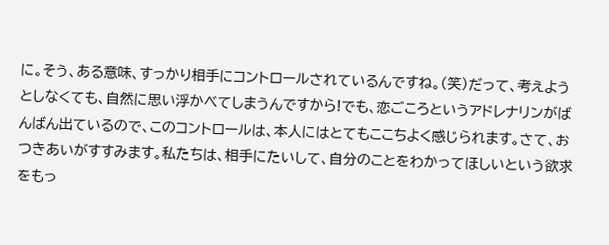に。そう、ある意味、すっかり相手にコントロールされているんですね。(笑)だって、考えようとしなくても、自然に思い浮かべてしまうんですから!でも、恋ごころというアドレナリンがばんばん出ているので、このコントロールは、本人にはとてもここちよく感じられます。さて、おつきあいがすすみます。私たちは、相手にたいして、自分のことをわかってほしいという欲求をもっ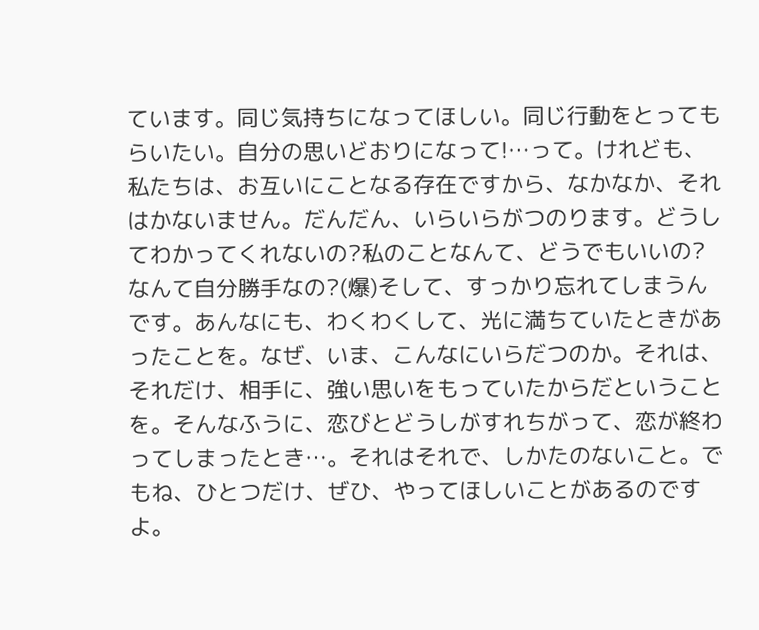ています。同じ気持ちになってほしい。同じ行動をとってもらいたい。自分の思いどおりになって!…って。けれども、私たちは、お互いにことなる存在ですから、なかなか、それはかないません。だんだん、いらいらがつのります。どうしてわかってくれないの?私のことなんて、どうでもいいの?なんて自分勝手なの?(爆)そして、すっかり忘れてしまうんです。あんなにも、わくわくして、光に満ちていたときがあったことを。なぜ、いま、こんなにいらだつのか。それは、それだけ、相手に、強い思いをもっていたからだということを。そんなふうに、恋びとどうしがすれちがって、恋が終わってしまったとき…。それはそれで、しかたのないこと。でもね、ひとつだけ、ぜひ、やってほしいことがあるのですよ。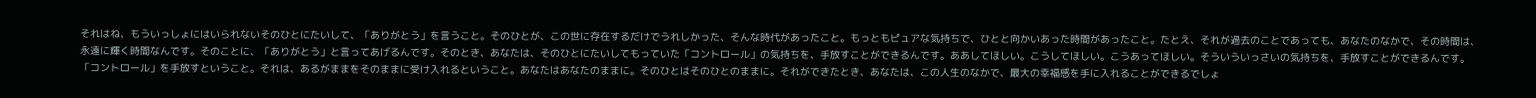それはね、もういっしょにはいられないそのひとにたいして、「ありがとう」を言うこと。そのひとが、この世に存在するだけでうれしかった、そんな時代があったこと。もっともピュアな気持ちで、ひとと向かいあった時間があったこと。たとえ、それが過去のことであっても、あなたのなかで、その時間は、永遠に輝く時間なんです。そのことに、「ありがとう」と言ってあげるんです。そのとき、あなたは、そのひとにたいしてもっていた「コントロール」の気持ちを、手放すことができるんです。ああしてほしい。こうしてほしい。こうあってほしい。そういういっさいの気持ちを、手放すことができるんです。「コントロール」を手放すということ。それは、あるがままをそのままに受け入れるということ。あなたはあなたのままに。そのひとはそのひとのままに。それができたとき、あなたは、この人生のなかで、最大の幸福感を手に入れることができるでしょ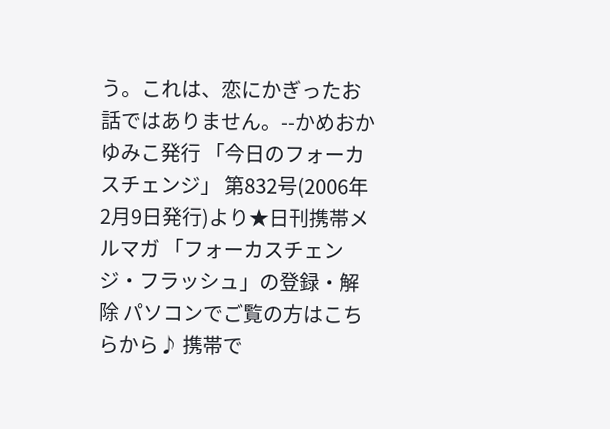う。これは、恋にかぎったお話ではありません。--かめおかゆみこ発行 「今日のフォーカスチェンジ」 第832号(2006年2月9日発行)より★日刊携帯メルマガ 「フォーカスチェンジ・フラッシュ」の登録・解除 パソコンでご覧の方はこちらから♪ 携帯で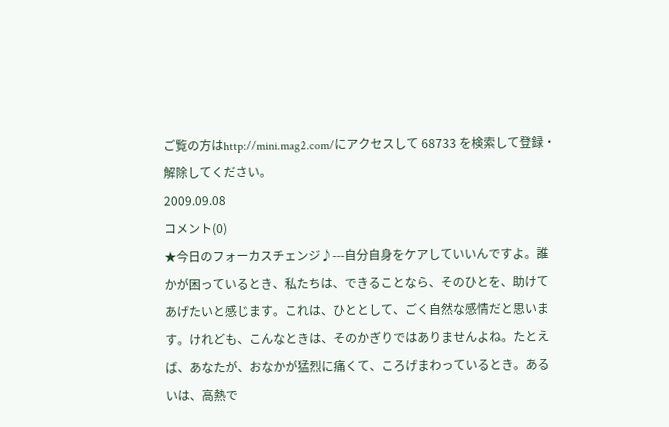ご覧の方はhttp://mini.mag2.com/にアクセスして 68733 を検索して登録・解除してください。
2009.09.08
コメント(0)
★今日のフォーカスチェンジ♪---自分自身をケアしていいんですよ。誰かが困っているとき、私たちは、できることなら、そのひとを、助けてあげたいと感じます。これは、ひととして、ごく自然な感情だと思います。けれども、こんなときは、そのかぎりではありませんよね。たとえば、あなたが、おなかが猛烈に痛くて、ころげまわっているとき。あるいは、高熱で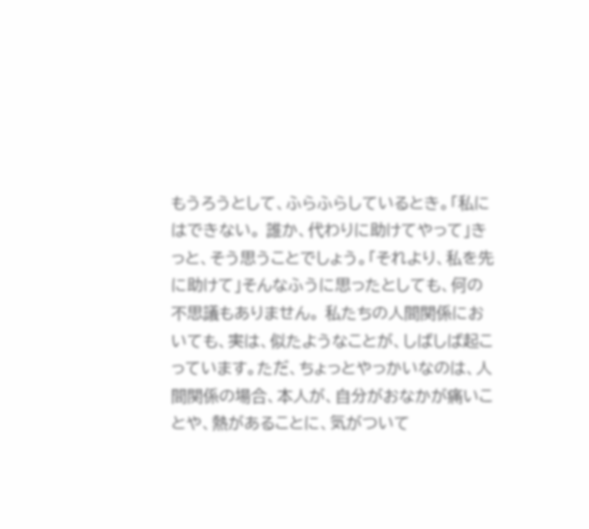もうろうとして、ふらふらしているとき。「私にはできない。 誰か、代わりに助けてやって」きっと、そう思うことでしょう。「それより、私を先に助けて」そんなふうに思ったとしても、何の不思議もありません。 私たちの人間関係においても、実は、似たようなことが、しばしば起こっています。ただ、ちょっとやっかいなのは、人間関係の場合、本人が、自分がおなかが痛いことや、熱があることに、気がついて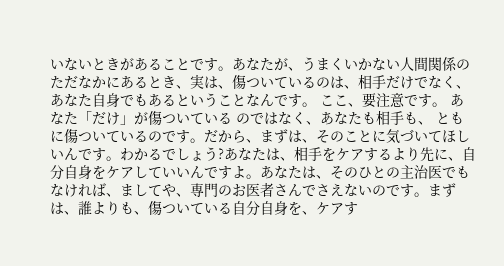いないときがあることです。あなたが、うまくいかない人間関係のただなかにあるとき、実は、傷ついているのは、相手だけでなく、あなた自身でもあるということなんです。 ここ、要注意です。 あなた「だけ」が傷ついている のではなく、あなたも相手も、 ともに傷ついているのです。だから、まずは、そのことに気づいてほしいんです。わかるでしょう?あなたは、相手をケアするより先に、自分自身をケアしていいんですよ。あなたは、そのひとの主治医でもなければ、ましてや、専門のお医者さんでさえないのです。まずは、誰よりも、傷ついている自分自身を、ケアす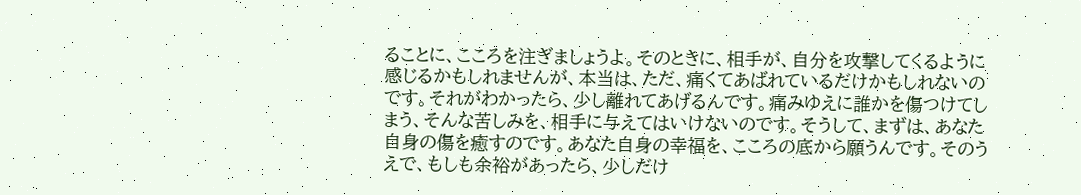ることに、こころを注ぎましょうよ。そのときに、相手が、自分を攻撃してくるように感じるかもしれませんが、本当は、ただ、痛くてあばれているだけかもしれないのです。それがわかったら、少し離れてあげるんです。痛みゆえに誰かを傷つけてしまう、そんな苦しみを、相手に与えてはいけないのです。そうして、まずは、あなた自身の傷を癒すのです。あなた自身の幸福を、こころの底から願うんです。そのうえで、もしも余裕があったら、少しだけ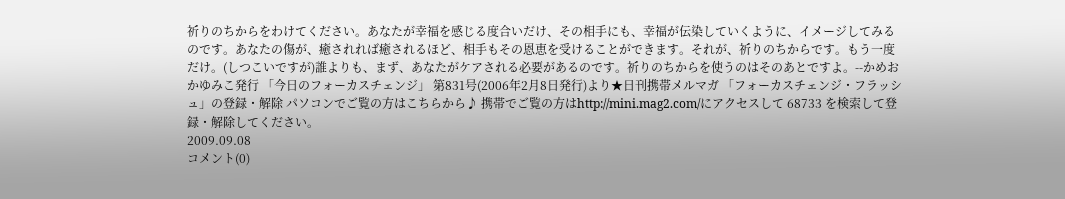祈りのちからをわけてください。あなたが幸福を感じる度合いだけ、その相手にも、幸福が伝染していくように、イメージしてみるのです。あなたの傷が、癒されれば癒されるほど、相手もその恩恵を受けることができます。それが、祈りのちからです。もう一度だけ。(しつこいですが)誰よりも、まず、あなたがケアされる必要があるのです。祈りのちからを使うのはそのあとですよ。--かめおかゆみこ発行 「今日のフォーカスチェンジ」 第831号(2006年2月8日発行)より★日刊携帯メルマガ 「フォーカスチェンジ・フラッシュ」の登録・解除 パソコンでご覧の方はこちらから♪ 携帯でご覧の方はhttp://mini.mag2.com/にアクセスして 68733 を検索して登録・解除してください。
2009.09.08
コメント(0)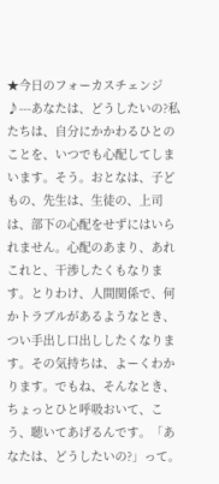★今日のフォーカスチェンジ♪---あなたは、どうしたいの?私たちは、自分にかかわるひとのことを、いつでも心配してしまいます。そう。おとなは、子どもの、先生は、生徒の、上司は、部下の心配をせずにはいられません。心配のあまり、あれこれと、干渉したくもなります。とりわけ、人間関係で、何かトラブルがあるようなとき、つい手出し口出ししたくなります。その気持ちは、よーくわかります。でもね、そんなとき、ちょっとひと呼吸おいて、こう、聴いてあげるんです。「あなたは、どうしたいの?」って。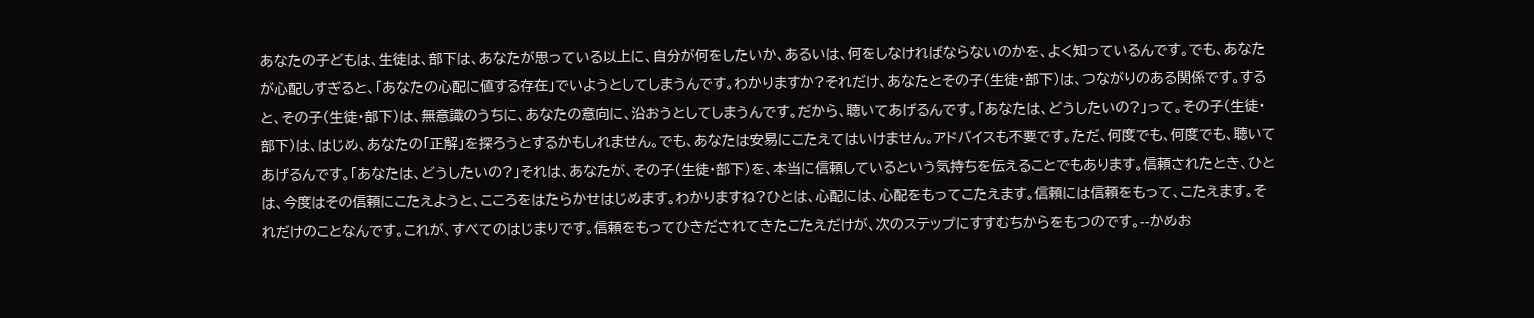あなたの子どもは、生徒は、部下は、あなたが思っている以上に、自分が何をしたいか、あるいは、何をしなければならないのかを、よく知っているんです。でも、あなたが心配しすぎると、「あなたの心配に値する存在」でいようとしてしまうんです。わかりますか?それだけ、あなたとその子(生徒・部下)は、つながりのある関係です。すると、その子(生徒・部下)は、無意識のうちに、あなたの意向に、沿おうとしてしまうんです。だから、聴いてあげるんです。「あなたは、どうしたいの?」って。その子(生徒・部下)は、はじめ、あなたの「正解」を探ろうとするかもしれません。でも、あなたは安易にこたえてはいけません。アドバイスも不要です。ただ、何度でも、何度でも、聴いてあげるんです。「あなたは、どうしたいの?」それは、あなたが、その子(生徒・部下)を、本当に信頼しているという気持ちを伝えることでもあります。信頼されたとき、ひとは、今度はその信頼にこたえようと、こころをはたらかせはじめます。わかりますね?ひとは、心配には、心配をもってこたえます。信頼には信頼をもって、こたえます。それだけのことなんです。これが、すべてのはじまりです。信頼をもってひきだされてきたこたえだけが、次のステップにすすむちからをもつのです。--かめお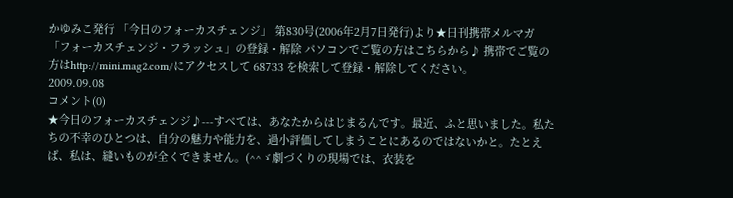かゆみこ発行 「今日のフォーカスチェンジ」 第830号(2006年2月7日発行)より★日刊携帯メルマガ 「フォーカスチェンジ・フラッシュ」の登録・解除 パソコンでご覧の方はこちらから♪ 携帯でご覧の方はhttp://mini.mag2.com/にアクセスして 68733 を検索して登録・解除してください。
2009.09.08
コメント(0)
★今日のフォーカスチェンジ♪---すべては、あなたからはじまるんです。最近、ふと思いました。私たちの不幸のひとつは、自分の魅力や能力を、過小評価してしまうことにあるのではないかと。たとえば、私は、縫いものが全くできません。(^^ゞ劇づくりの現場では、衣装を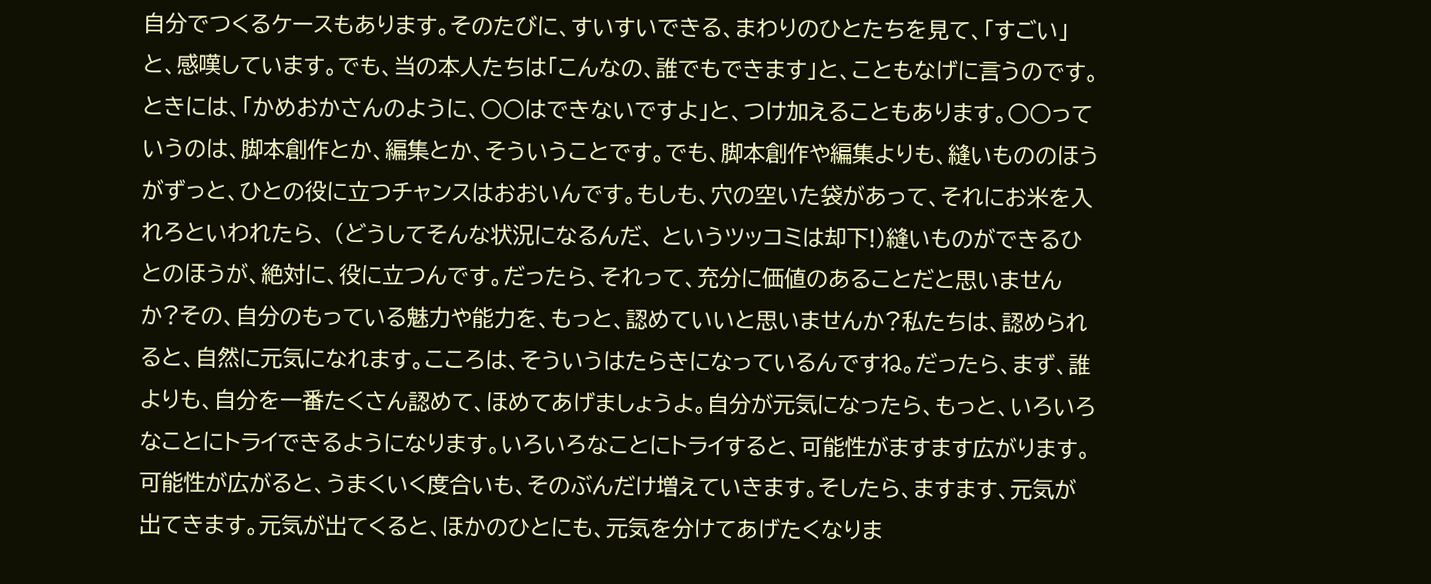自分でつくるケースもあります。そのたびに、すいすいできる、まわりのひとたちを見て、「すごい」と、感嘆しています。でも、当の本人たちは「こんなの、誰でもできます」と、こともなげに言うのです。ときには、「かめおかさんのように、○○はできないですよ」と、つけ加えることもあります。○○っていうのは、脚本創作とか、編集とか、そういうことです。でも、脚本創作や編集よりも、縫いもののほうがずっと、ひとの役に立つチャンスはおおいんです。もしも、穴の空いた袋があって、それにお米を入れろといわれたら、 (どうしてそんな状況になるんだ、 というツッコミは却下!)縫いものができるひとのほうが、絶対に、役に立つんです。だったら、それって、充分に価値のあることだと思いませんか?その、自分のもっている魅力や能力を、もっと、認めていいと思いませんか?私たちは、認められると、自然に元気になれます。こころは、そういうはたらきになっているんですね。だったら、まず、誰よりも、自分を一番たくさん認めて、ほめてあげましょうよ。自分が元気になったら、もっと、いろいろなことにトライできるようになります。いろいろなことにトライすると、可能性がますます広がります。可能性が広がると、うまくいく度合いも、そのぶんだけ増えていきます。そしたら、ますます、元気が出てきます。元気が出てくると、ほかのひとにも、元気を分けてあげたくなりま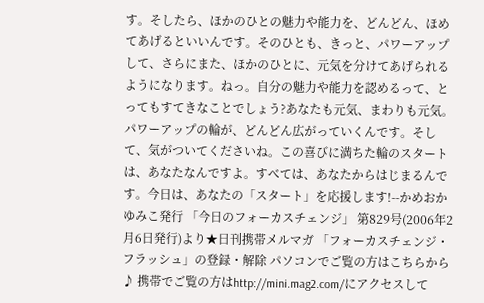す。そしたら、ほかのひとの魅力や能力を、どんどん、ほめてあげるといいんです。そのひとも、きっと、パワーアップして、さらにまた、ほかのひとに、元気を分けてあげられるようになります。ねっ。自分の魅力や能力を認めるって、とってもすてきなことでしょう?あなたも元気、まわりも元気。パワーアップの輪が、どんどん広がっていくんです。そして、気がついてくださいね。この喜びに満ちた輪のスタートは、あなたなんですよ。すべては、あなたからはじまるんです。今日は、あなたの「スタート」を応援します!--かめおかゆみこ発行 「今日のフォーカスチェンジ」 第829号(2006年2月6日発行)より★日刊携帯メルマガ 「フォーカスチェンジ・フラッシュ」の登録・解除 パソコンでご覧の方はこちらから♪ 携帯でご覧の方はhttp://mini.mag2.com/にアクセスして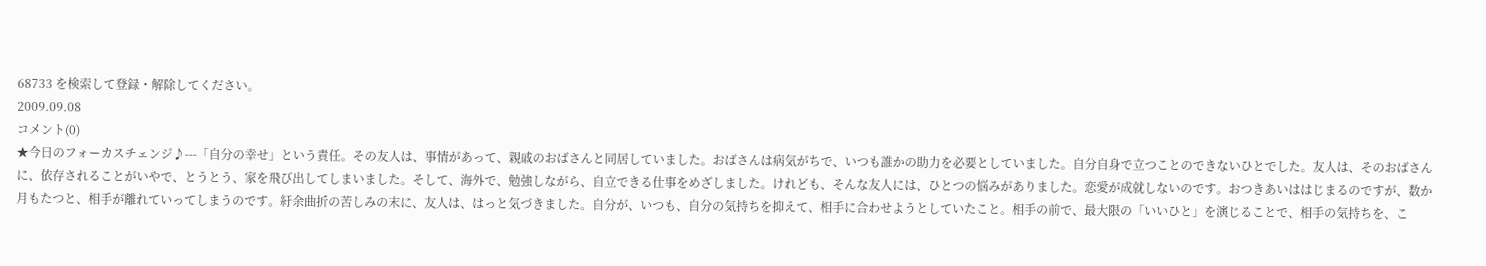68733 を検索して登録・解除してください。
2009.09.08
コメント(0)
★今日のフォーカスチェンジ♪---「自分の幸せ」という責任。その友人は、事情があって、親戚のおばさんと同居していました。おばさんは病気がちで、いつも誰かの助力を必要としていました。自分自身で立つことのできないひとでした。友人は、そのおばさんに、依存されることがいやで、とうとう、家を飛び出してしまいました。そして、海外で、勉強しながら、自立できる仕事をめざしました。けれども、そんな友人には、ひとつの悩みがありました。恋愛が成就しないのです。おつきあいははじまるのですが、数か月もたつと、相手が離れていってしまうのです。紆余曲折の苦しみの末に、友人は、はっと気づきました。自分が、いつも、自分の気持ちを抑えて、相手に合わせようとしていたこと。相手の前で、最大限の「いいひと」を演じることで、相手の気持ちを、こ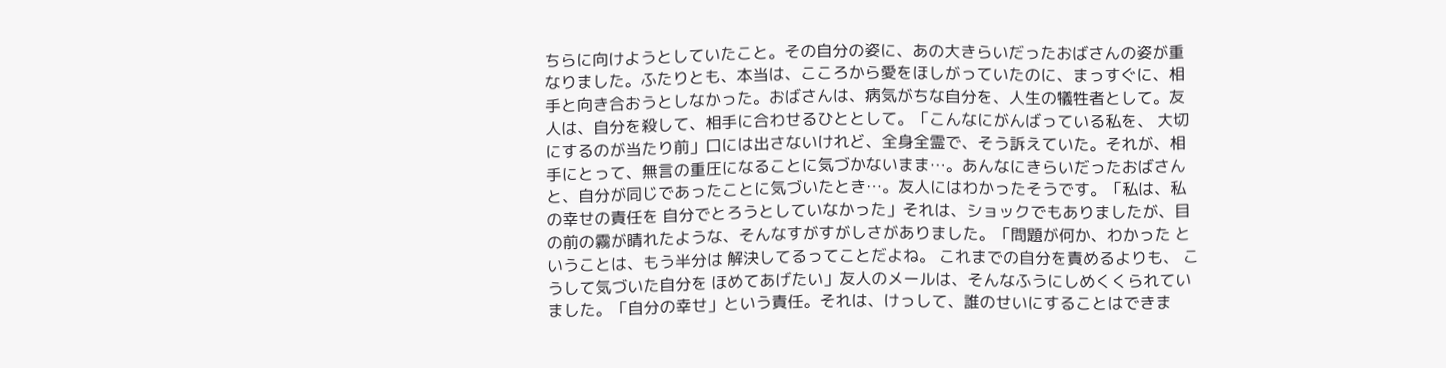ちらに向けようとしていたこと。その自分の姿に、あの大きらいだったおばさんの姿が重なりました。ふたりとも、本当は、こころから愛をほしがっていたのに、まっすぐに、相手と向き合おうとしなかった。おばさんは、病気がちな自分を、人生の犠牲者として。友人は、自分を殺して、相手に合わせるひととして。「こんなにがんばっている私を、 大切にするのが当たり前」口には出さないけれど、全身全霊で、そう訴えていた。それが、相手にとって、無言の重圧になることに気づかないまま…。あんなにきらいだったおばさんと、自分が同じであったことに気づいたとき…。友人にはわかったそうです。「私は、私の幸せの責任を 自分でとろうとしていなかった」それは、ショックでもありましたが、目の前の霧が晴れたような、そんなすがすがしさがありました。「問題が何か、わかった ということは、もう半分は 解決してるってことだよね。 これまでの自分を責めるよりも、 こうして気づいた自分を ほめてあげたい」友人のメールは、そんなふうにしめくくられていました。「自分の幸せ」という責任。それは、けっして、誰のせいにすることはできま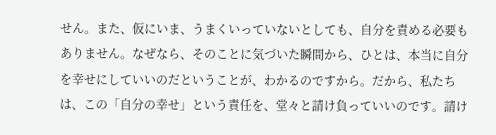せん。また、仮にいま、うまくいっていないとしても、自分を責める必要もありません。なぜなら、そのことに気づいた瞬間から、ひとは、本当に自分を幸せにしていいのだということが、わかるのですから。だから、私たちは、この「自分の幸せ」という責任を、堂々と請け負っていいのです。請け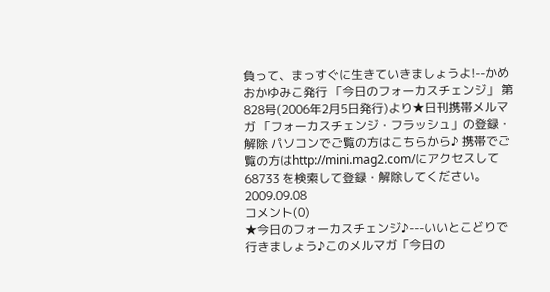負って、まっすぐに生きていきましょうよ!--かめおかゆみこ発行 「今日のフォーカスチェンジ」 第828号(2006年2月5日発行)より★日刊携帯メルマガ 「フォーカスチェンジ・フラッシュ」の登録・解除 パソコンでご覧の方はこちらから♪ 携帯でご覧の方はhttp://mini.mag2.com/にアクセスして 68733 を検索して登録・解除してください。
2009.09.08
コメント(0)
★今日のフォーカスチェンジ♪---いいとこどりで行きましょう♪このメルマガ「今日の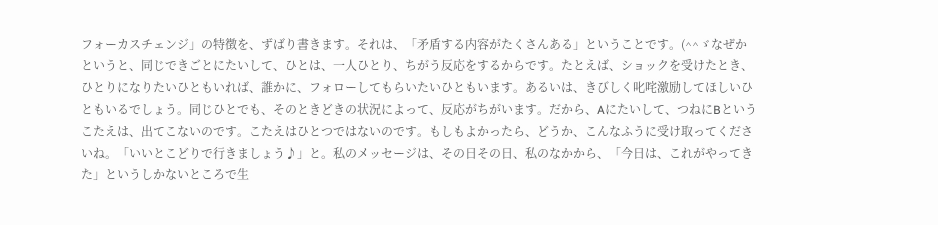フォーカスチェンジ」の特徴を、ずばり書きます。それは、「矛盾する内容がたくさんある」ということです。(^^ゞなぜかというと、同じできごとにたいして、ひとは、一人ひとり、ちがう反応をするからです。たとえば、ショックを受けたとき、ひとりになりたいひともいれば、誰かに、フォローしてもらいたいひともいます。あるいは、きびしく叱咤激励してほしいひともいるでしょう。同じひとでも、そのときどきの状況によって、反応がちがいます。だから、Aにたいして、つねにBというこたえは、出てこないのです。こたえはひとつではないのです。もしもよかったら、どうか、こんなふうに受け取ってくださいね。「いいとこどりで行きましょう♪」と。私のメッセージは、その日その日、私のなかから、「今日は、これがやってきた」というしかないところで生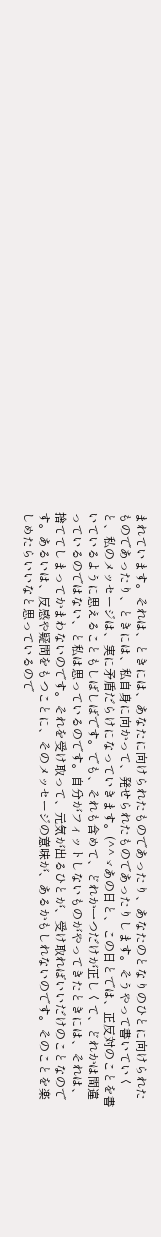まれています。それは、ときには、あなたに向けられたものであったり、あなたのとなりのひとに向けられたものであったり、ときには、私自身に向かって、発せられたものであったりします。そうやって書いていくと、私のメッセージは、実に矛盾だらけになっていきます。(^^ゞあの日と、この日とでは、正反対のことを書いているように思えることもしばしばです。でも、それも含めて、どれか一つだけが正しくて、どれかは間違っているのではない、と私は思っているのです。自分がフィットしないものがやってきたときには、それは、捨ててしまってかまわないのです。それを受け取って、元気が出るひとが、受け取ればいいだけのことなのです。あるいは、反感や疑問をもつことに、そのメッセージの意味が、あるかもしれないのです。そのことを楽しめたらいいなと思っているので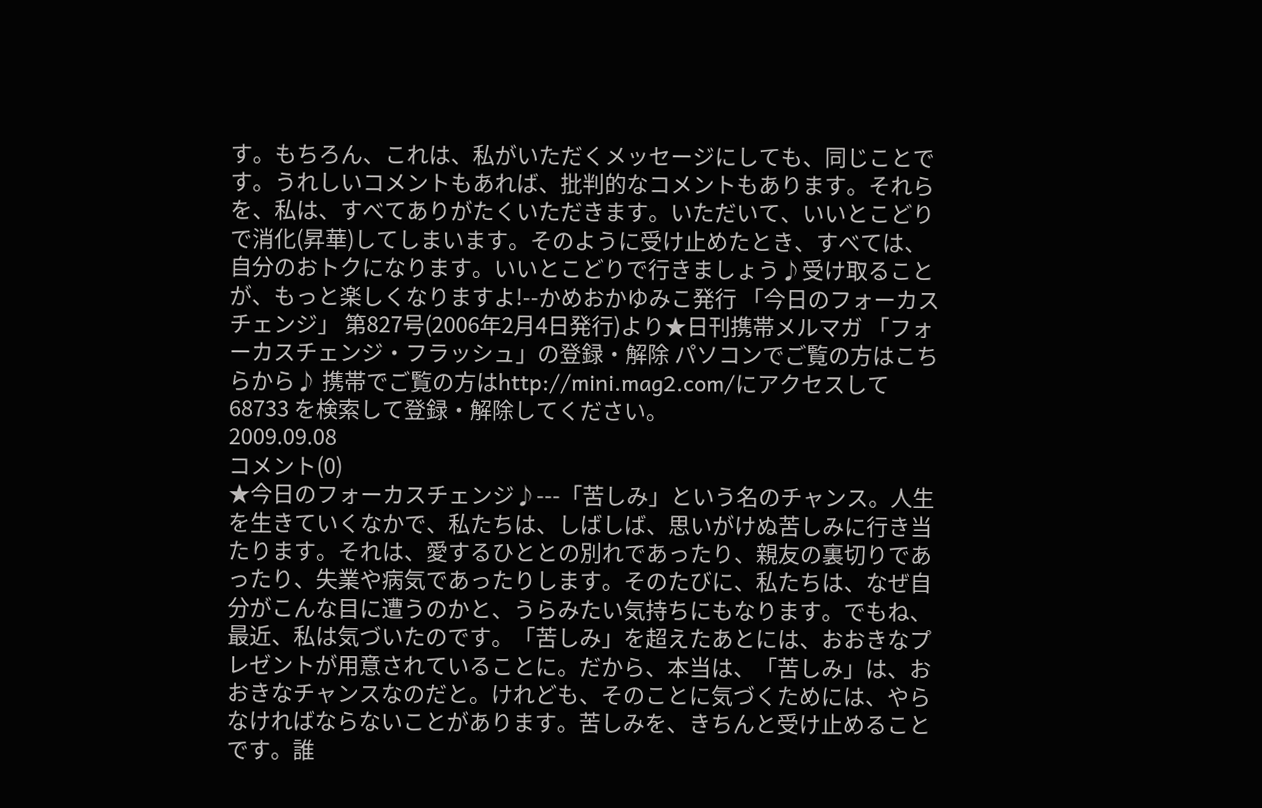す。もちろん、これは、私がいただくメッセージにしても、同じことです。うれしいコメントもあれば、批判的なコメントもあります。それらを、私は、すべてありがたくいただきます。いただいて、いいとこどりで消化(昇華)してしまいます。そのように受け止めたとき、すべては、自分のおトクになります。いいとこどりで行きましょう♪受け取ることが、もっと楽しくなりますよ!--かめおかゆみこ発行 「今日のフォーカスチェンジ」 第827号(2006年2月4日発行)より★日刊携帯メルマガ 「フォーカスチェンジ・フラッシュ」の登録・解除 パソコンでご覧の方はこちらから♪ 携帯でご覧の方はhttp://mini.mag2.com/にアクセスして 68733 を検索して登録・解除してください。
2009.09.08
コメント(0)
★今日のフォーカスチェンジ♪---「苦しみ」という名のチャンス。人生を生きていくなかで、私たちは、しばしば、思いがけぬ苦しみに行き当たります。それは、愛するひととの別れであったり、親友の裏切りであったり、失業や病気であったりします。そのたびに、私たちは、なぜ自分がこんな目に遭うのかと、うらみたい気持ちにもなります。でもね、最近、私は気づいたのです。「苦しみ」を超えたあとには、おおきなプレゼントが用意されていることに。だから、本当は、「苦しみ」は、おおきなチャンスなのだと。けれども、そのことに気づくためには、やらなければならないことがあります。苦しみを、きちんと受け止めることです。誰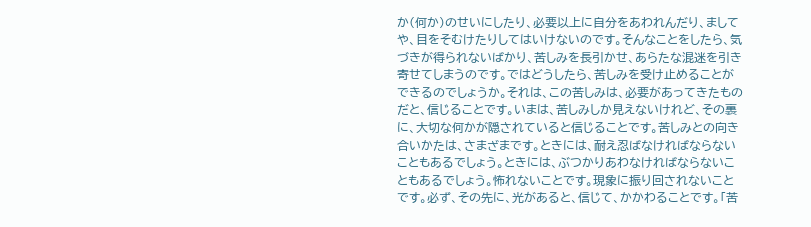か(何か)のせいにしたり、必要以上に自分をあわれんだり、ましてや、目をそむけたりしてはいけないのです。そんなことをしたら、気づきが得られないばかり、苦しみを長引かせ、あらたな混迷を引き寄せてしまうのです。ではどうしたら、苦しみを受け止めることができるのでしょうか。それは、この苦しみは、必要があってきたものだと、信じることです。いまは、苦しみしか見えないけれど、その裏に、大切な何かが隠されていると信じることです。苦しみとの向き合いかたは、さまざまです。ときには、耐え忍ばなければならないこともあるでしょう。ときには、ぶつかりあわなければならないこともあるでしょう。怖れないことです。現象に振り回されないことです。必ず、その先に、光があると、信じて、かかわることです。「苦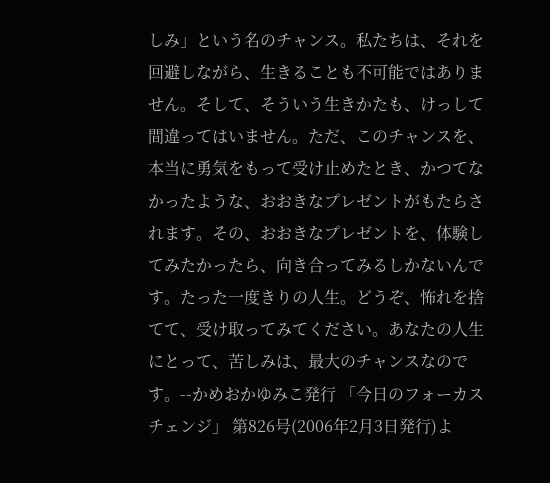しみ」という名のチャンス。私たちは、それを回避しながら、生きることも不可能ではありません。そして、そういう生きかたも、けっして間違ってはいません。ただ、このチャンスを、本当に勇気をもって受け止めたとき、かつてなかったような、おおきなプレゼントがもたらされます。その、おおきなプレゼントを、体験してみたかったら、向き合ってみるしかないんです。たった一度きりの人生。どうぞ、怖れを捨てて、受け取ってみてください。あなたの人生にとって、苦しみは、最大のチャンスなのです。--かめおかゆみこ発行 「今日のフォーカスチェンジ」 第826号(2006年2月3日発行)よ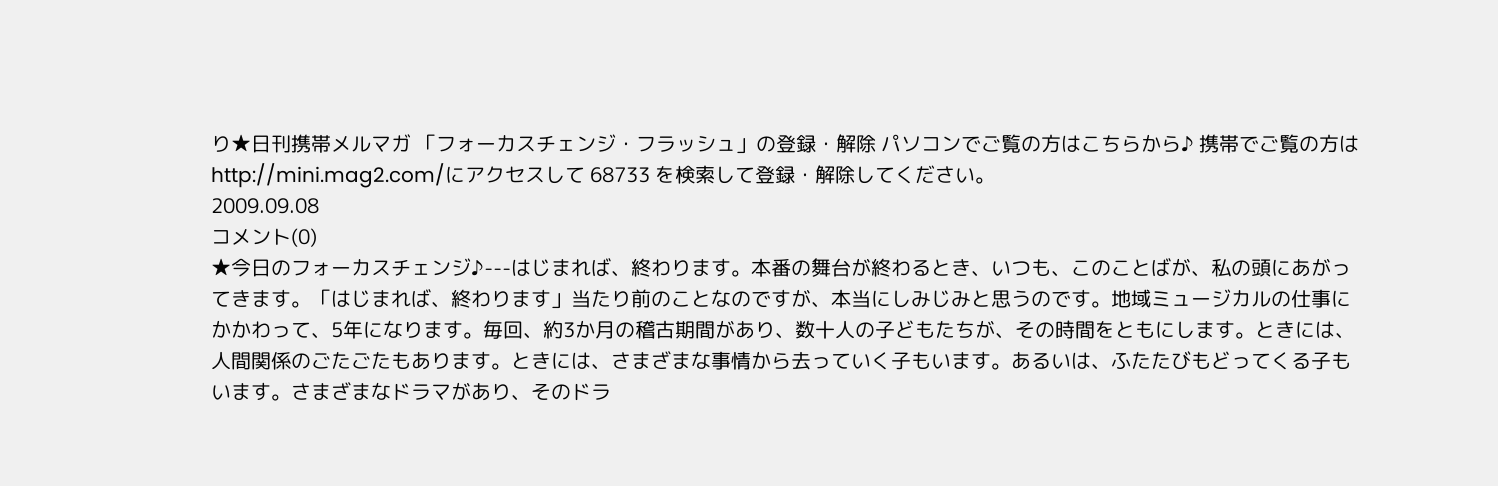り★日刊携帯メルマガ 「フォーカスチェンジ・フラッシュ」の登録・解除 パソコンでご覧の方はこちらから♪ 携帯でご覧の方はhttp://mini.mag2.com/にアクセスして 68733 を検索して登録・解除してください。
2009.09.08
コメント(0)
★今日のフォーカスチェンジ♪---はじまれば、終わります。本番の舞台が終わるとき、いつも、このことばが、私の頭にあがってきます。「はじまれば、終わります」当たり前のことなのですが、本当にしみじみと思うのです。地域ミュージカルの仕事にかかわって、5年になります。毎回、約3か月の稽古期間があり、数十人の子どもたちが、その時間をともにします。ときには、人間関係のごたごたもあります。ときには、さまざまな事情から去っていく子もいます。あるいは、ふたたびもどってくる子もいます。さまざまなドラマがあり、そのドラ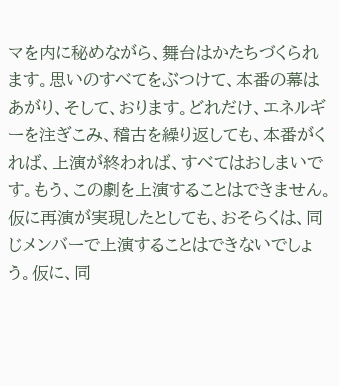マを内に秘めながら、舞台はかたちづくられます。思いのすべてをぶつけて、本番の幕はあがり、そして、おります。どれだけ、エネルギーを注ぎこみ、稽古を繰り返しても、本番がくれば、上演が終われば、すべてはおしまいです。もう、この劇を上演することはできません。仮に再演が実現したとしても、おそらくは、同じメンバーで上演することはできないでしょう。仮に、同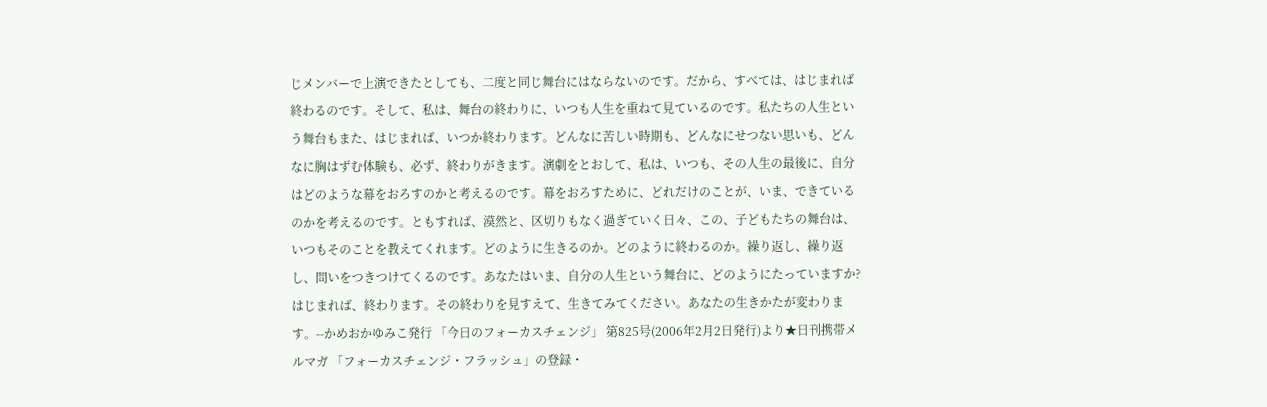じメンバーで上演できたとしても、二度と同じ舞台にはならないのです。だから、すべては、はじまれば終わるのです。そして、私は、舞台の終わりに、いつも人生を重ねて見ているのです。私たちの人生という舞台もまた、はじまれば、いつか終わります。どんなに苦しい時期も、どんなにせつない思いも、どんなに胸はずむ体験も、必ず、終わりがきます。演劇をとおして、私は、いつも、その人生の最後に、自分はどのような幕をおろすのかと考えるのです。幕をおろすために、どれだけのことが、いま、できているのかを考えるのです。ともすれば、漠然と、区切りもなく過ぎていく日々、この、子どもたちの舞台は、いつもそのことを教えてくれます。どのように生きるのか。どのように終わるのか。繰り返し、繰り返し、問いをつきつけてくるのです。あなたはいま、自分の人生という舞台に、どのようにたっていますか?はじまれば、終わります。その終わりを見すえて、生きてみてください。あなたの生きかたが変わります。--かめおかゆみこ発行 「今日のフォーカスチェンジ」 第825号(2006年2月2日発行)より★日刊携帯メルマガ 「フォーカスチェンジ・フラッシュ」の登録・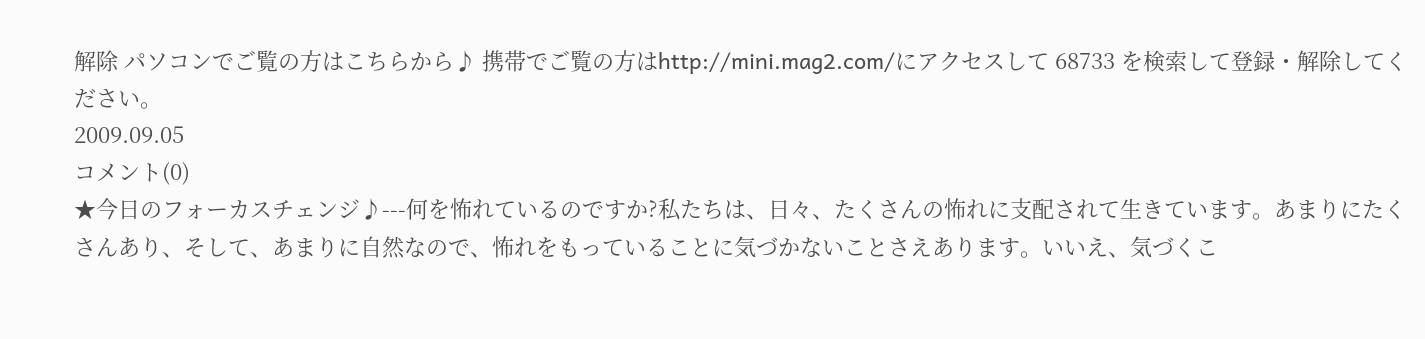解除 パソコンでご覧の方はこちらから♪ 携帯でご覧の方はhttp://mini.mag2.com/にアクセスして 68733 を検索して登録・解除してください。
2009.09.05
コメント(0)
★今日のフォーカスチェンジ♪---何を怖れているのですか?私たちは、日々、たくさんの怖れに支配されて生きています。あまりにたくさんあり、そして、あまりに自然なので、怖れをもっていることに気づかないことさえあります。いいえ、気づくこ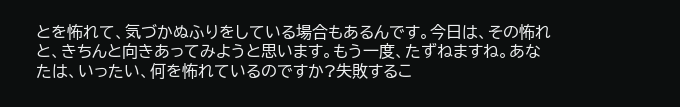とを怖れて、気づかぬふりをしている場合もあるんです。今日は、その怖れと、きちんと向きあってみようと思います。もう一度、たずねますね。あなたは、いったい、何を怖れているのですか?失敗するこ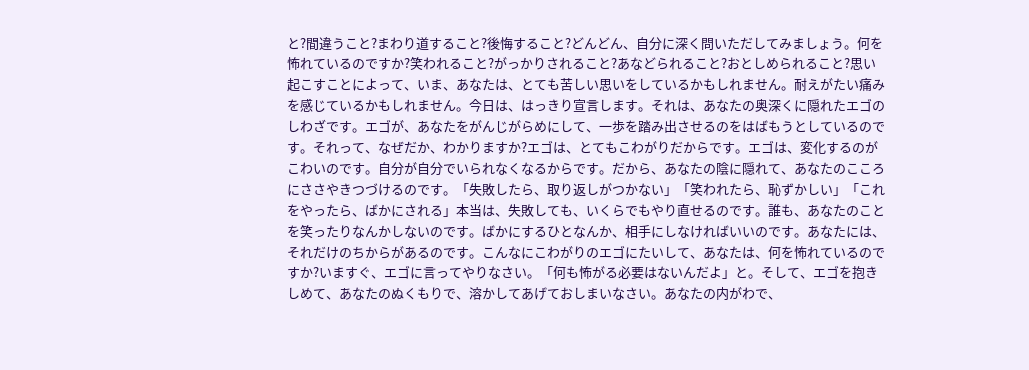と?間違うこと?まわり道すること?後悔すること?どんどん、自分に深く問いただしてみましょう。何を怖れているのですか?笑われること?がっかりされること?あなどられること?おとしめられること?思い起こすことによって、いま、あなたは、とても苦しい思いをしているかもしれません。耐えがたい痛みを感じているかもしれません。今日は、はっきり宣言します。それは、あなたの奥深くに隠れたエゴのしわざです。エゴが、あなたをがんじがらめにして、一歩を踏み出させるのをはばもうとしているのです。それって、なぜだか、わかりますか?エゴは、とてもこわがりだからです。エゴは、変化するのがこわいのです。自分が自分でいられなくなるからです。だから、あなたの陰に隠れて、あなたのこころにささやきつづけるのです。「失敗したら、取り返しがつかない」「笑われたら、恥ずかしい」「これをやったら、ばかにされる」本当は、失敗しても、いくらでもやり直せるのです。誰も、あなたのことを笑ったりなんかしないのです。ばかにするひとなんか、相手にしなければいいのです。あなたには、それだけのちからがあるのです。こんなにこわがりのエゴにたいして、あなたは、何を怖れているのですか?いますぐ、エゴに言ってやりなさい。「何も怖がる必要はないんだよ」と。そして、エゴを抱きしめて、あなたのぬくもりで、溶かしてあげておしまいなさい。あなたの内がわで、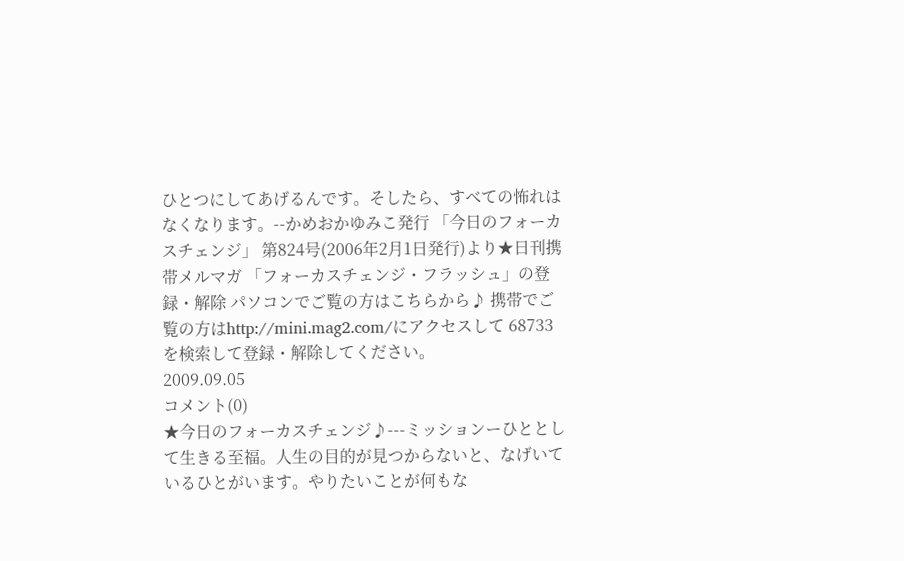ひとつにしてあげるんです。そしたら、すべての怖れはなくなります。--かめおかゆみこ発行 「今日のフォーカスチェンジ」 第824号(2006年2月1日発行)より★日刊携帯メルマガ 「フォーカスチェンジ・フラッシュ」の登録・解除 パソコンでご覧の方はこちらから♪ 携帯でご覧の方はhttp://mini.mag2.com/にアクセスして 68733 を検索して登録・解除してください。
2009.09.05
コメント(0)
★今日のフォーカスチェンジ♪---ミッションーひととして生きる至福。人生の目的が見つからないと、なげいているひとがいます。やりたいことが何もな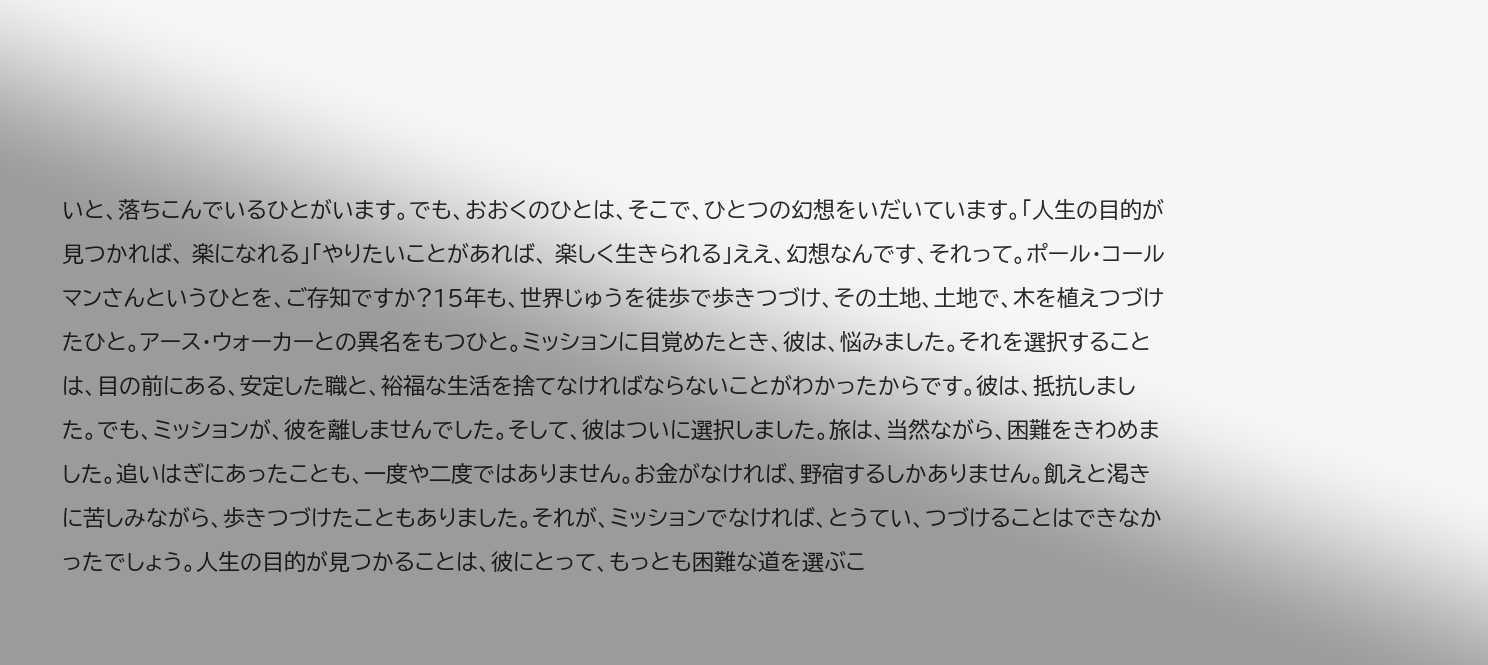いと、落ちこんでいるひとがいます。でも、おおくのひとは、そこで、ひとつの幻想をいだいています。「人生の目的が見つかれば、 楽になれる」「やりたいことがあれば、 楽しく生きられる」ええ、幻想なんです、それって。ポール・コールマンさんというひとを、ご存知ですか?15年も、世界じゅうを徒歩で歩きつづけ、その土地、土地で、木を植えつづけたひと。アース・ウォーカーとの異名をもつひと。ミッションに目覚めたとき、彼は、悩みました。それを選択することは、目の前にある、安定した職と、裕福な生活を捨てなければならないことがわかったからです。彼は、抵抗しました。でも、ミッションが、彼を離しませんでした。そして、彼はついに選択しました。旅は、当然ながら、困難をきわめました。追いはぎにあったことも、一度や二度ではありません。お金がなければ、野宿するしかありません。飢えと渇きに苦しみながら、歩きつづけたこともありました。それが、ミッションでなければ、とうてい、つづけることはできなかったでしょう。人生の目的が見つかることは、彼にとって、もっとも困難な道を選ぶこ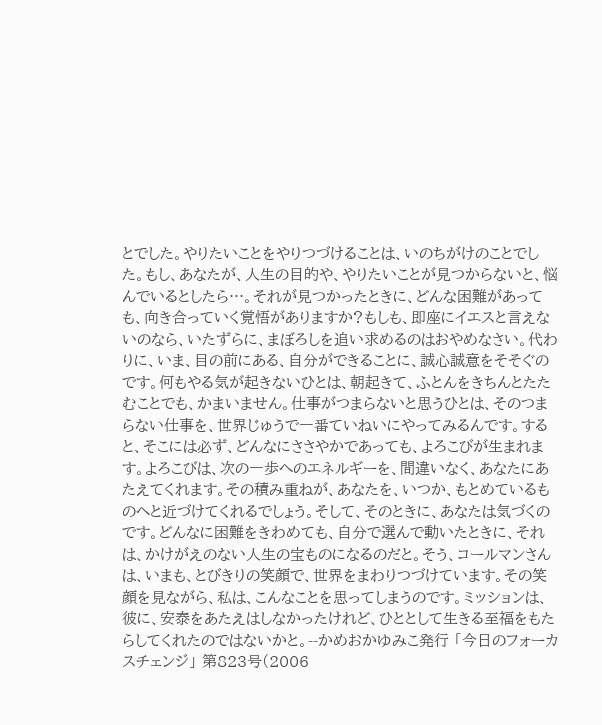とでした。やりたいことをやりつづけることは、いのちがけのことでした。もし、あなたが、人生の目的や、やりたいことが見つからないと、悩んでいるとしたら…。それが見つかったときに、どんな困難があっても、向き合っていく覚悟がありますか?もしも、即座にイエスと言えないのなら、いたずらに、まぼろしを追い求めるのはおやめなさい。代わりに、いま、目の前にある、自分ができることに、誠心誠意をそそぐのです。何もやる気が起きないひとは、朝起きて、ふとんをきちんとたたむことでも、かまいません。仕事がつまらないと思うひとは、そのつまらない仕事を、世界じゅうで一番ていねいにやってみるんです。すると、そこには必ず、どんなにささやかであっても、よろこびが生まれます。よろこびは、次の一歩へのエネルギーを、間違いなく、あなたにあたえてくれます。その積み重ねが、あなたを、いつか、もとめているものへと近づけてくれるでしょう。そして、そのときに、あなたは気づくのです。どんなに困難をきわめても、自分で選んで動いたときに、それは、かけがえのない人生の宝ものになるのだと。そう、コールマンさんは、いまも、とびきりの笑顔で、世界をまわりつづけています。その笑顔を見ながら、私は、こんなことを思ってしまうのです。ミッションは、彼に、安泰をあたえはしなかったけれど、ひととして生きる至福をもたらしてくれたのではないかと。--かめおかゆみこ発行 「今日のフォーカスチェンジ」 第823号(2006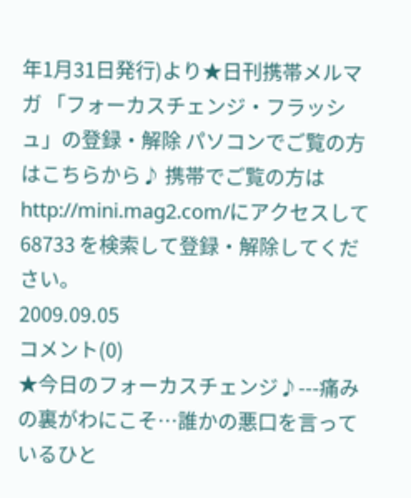年1月31日発行)より★日刊携帯メルマガ 「フォーカスチェンジ・フラッシュ」の登録・解除 パソコンでご覧の方はこちらから♪ 携帯でご覧の方はhttp://mini.mag2.com/にアクセスして 68733 を検索して登録・解除してください。
2009.09.05
コメント(0)
★今日のフォーカスチェンジ♪---痛みの裏がわにこそ…誰かの悪口を言っているひと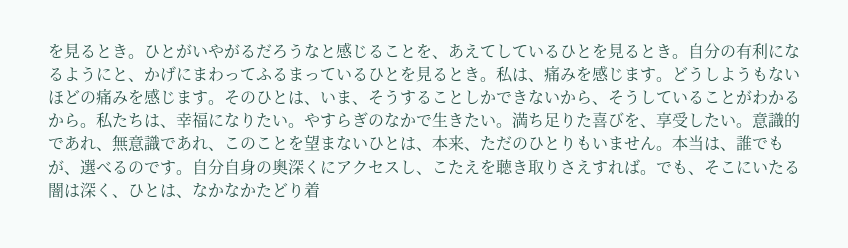を見るとき。ひとがいやがるだろうなと感じることを、あえてしているひとを見るとき。自分の有利になるようにと、かげにまわってふるまっているひとを見るとき。私は、痛みを感じます。どうしようもないほどの痛みを感じます。そのひとは、いま、そうすることしかできないから、そうしていることがわかるから。私たちは、幸福になりたい。やすらぎのなかで生きたい。満ち足りた喜びを、享受したい。意識的であれ、無意識であれ、このことを望まないひとは、本来、ただのひとりもいません。本当は、誰でもが、選べるのです。自分自身の奥深くにアクセスし、こたえを聴き取りさえすれば。でも、そこにいたる闇は深く、ひとは、なかなかたどり着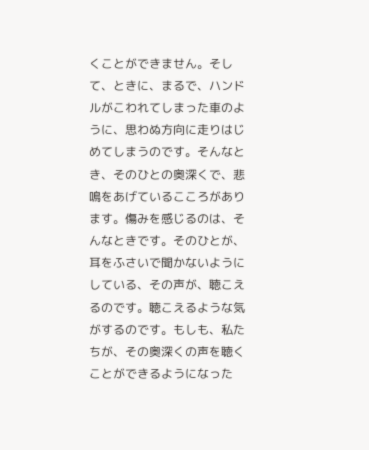くことができません。そして、ときに、まるで、ハンドルがこわれてしまった車のように、思わぬ方向に走りはじめてしまうのです。そんなとき、そのひとの奥深くで、悲鳴をあげているこころがあります。傷みを感じるのは、そんなときです。そのひとが、耳をふさいで聞かないようにしている、その声が、聴こえるのです。聴こえるような気がするのです。もしも、私たちが、その奥深くの声を聴くことができるようになった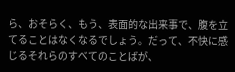ら、おそらく、もう、表面的な出来事で、腹を立てることはなくなるでしょう。だって、不快に感じるそれらのすべてのことばが、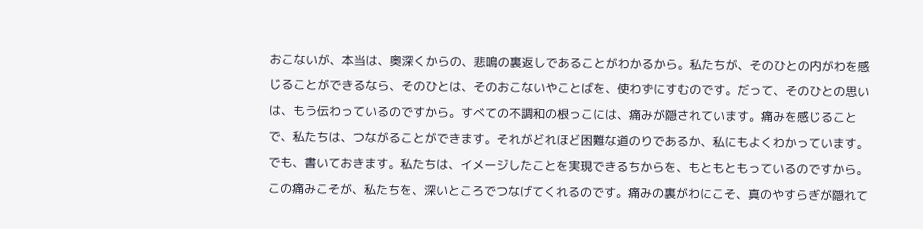おこないが、本当は、奥深くからの、悲鳴の裏返しであることがわかるから。私たちが、そのひとの内がわを感じることができるなら、そのひとは、そのおこないやことばを、使わずにすむのです。だって、そのひとの思いは、もう伝わっているのですから。すべての不調和の根っこには、痛みが隠されています。痛みを感じることで、私たちは、つながることができます。それがどれほど困難な道のりであるか、私にもよくわかっています。でも、書いておきます。私たちは、イメージしたことを実現できるちからを、もともともっているのですから。この痛みこそが、私たちを、深いところでつなげてくれるのです。痛みの裏がわにこそ、真のやすらぎが隠れて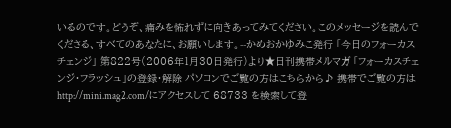いるのです。どうぞ、痛みを怖れずに向きあってみてください。このメッセージを読んでくださる、すべてのあなたに、お願いします。--かめおかゆみこ発行 「今日のフォーカスチェンジ」 第822号(2006年1月30日発行)より★日刊携帯メルマガ 「フォーカスチェンジ・フラッシュ」の登録・解除 パソコンでご覧の方はこちらから♪ 携帯でご覧の方はhttp://mini.mag2.com/にアクセスして 68733 を検索して登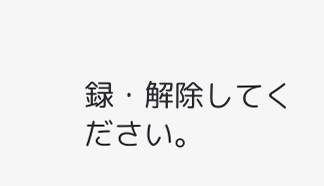録・解除してください。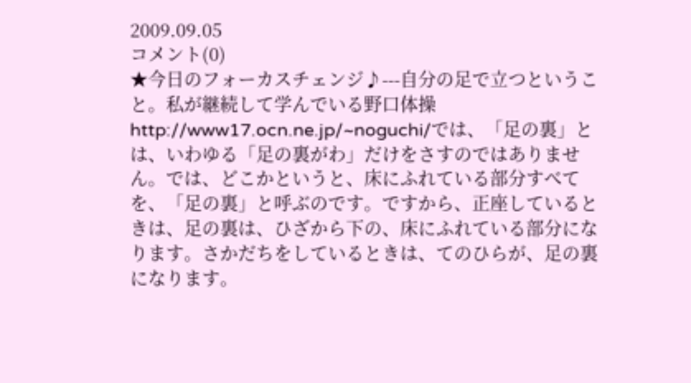2009.09.05
コメント(0)
★今日のフォーカスチェンジ♪---自分の足で立つということ。私が継続して学んでいる野口体操http://www17.ocn.ne.jp/~noguchi/では、「足の裏」とは、いわゆる「足の裏がわ」だけをさすのではありません。では、どこかというと、床にふれている部分すべてを、「足の裏」と呼ぶのです。ですから、正座しているときは、足の裏は、ひざから下の、床にふれている部分になります。さかだちをしているときは、てのひらが、足の裏になります。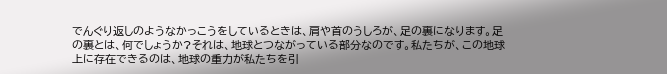でんぐり返しのようなかっこうをしているときは、肩や首のうしろが、足の裏になります。足の裏とは、何でしょうか?それは、地球とつながっている部分なのです。私たちが、この地球上に存在できるのは、地球の重力が私たちを引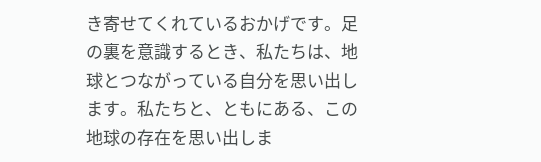き寄せてくれているおかげです。足の裏を意識するとき、私たちは、地球とつながっている自分を思い出します。私たちと、ともにある、この地球の存在を思い出しま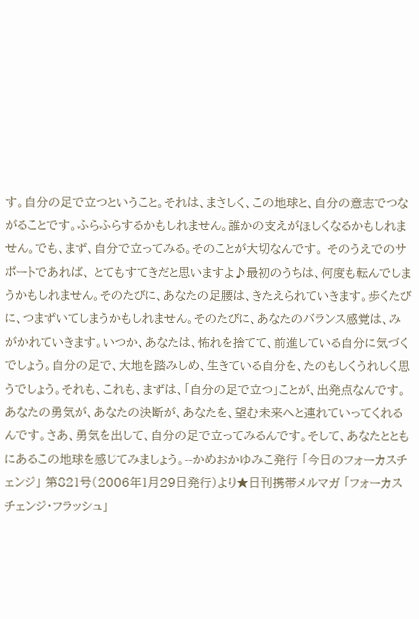す。自分の足で立つということ。それは、まさしく、この地球と、自分の意志でつながることです。ふらふらするかもしれません。誰かの支えがほしくなるかもしれません。でも、まず、自分で立ってみる。そのことが大切なんです。 そのうえでのサポートであれば、 とてもすてきだと思いますよ♪最初のうちは、何度も転んでしまうかもしれません。そのたびに、あなたの足腰は、きたえられていきます。歩くたびに、つまずいてしまうかもしれません。そのたびに、あなたのバランス感覚は、みがかれていきます。いつか、あなたは、怖れを捨てて、前進している自分に気づくでしょう。自分の足で、大地を踏みしめ、生きている自分を、たのもしくうれしく思うでしょう。それも、これも、まずは、「自分の足で立つ」ことが、出発点なんです。あなたの勇気が、あなたの決断が、あなたを、望む未来へと連れていってくれるんです。さあ、勇気を出して、自分の足で立ってみるんです。そして、あなたとともにあるこの地球を感じてみましょう。--かめおかゆみこ発行 「今日のフォーカスチェンジ」 第821号(2006年1月29日発行)より★日刊携帯メルマガ 「フォーカスチェンジ・フラッシュ」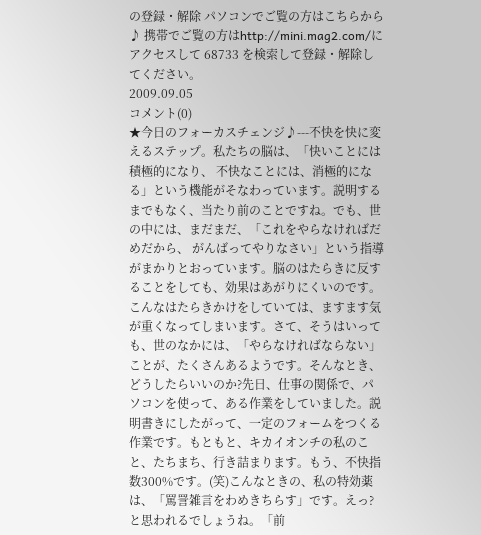の登録・解除 パソコンでご覧の方はこちらから♪ 携帯でご覧の方はhttp://mini.mag2.com/にアクセスして 68733 を検索して登録・解除してください。
2009.09.05
コメント(0)
★今日のフォーカスチェンジ♪---不快を快に変えるステップ。私たちの脳は、「快いことには積極的になり、 不快なことには、消極的になる」という機能がそなわっています。説明するまでもなく、当たり前のことですね。でも、世の中には、まだまだ、「これをやらなければだめだから、 がんばってやりなさい」という指導がまかりとおっています。脳のはたらきに反することをしても、効果はあがりにくいのです。こんなはたらきかけをしていては、ますます気が重くなってしまいます。さて、そうはいっても、世のなかには、「やらなければならない」ことが、たくさんあるようです。そんなとき、どうしたらいいのか?先日、仕事の関係で、パソコンを使って、ある作業をしていました。説明書きにしたがって、一定のフォームをつくる作業です。もともと、キカイオンチの私のこと、たちまち、行き詰まります。もう、不快指数300%です。(笑)こんなときの、私の特効薬は、「罵詈雑言をわめきちらす」です。えっ?と思われるでしょうね。「前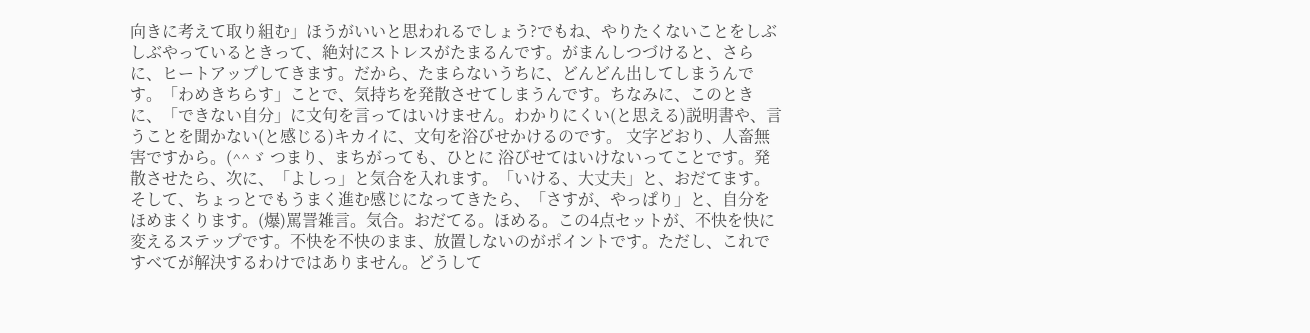向きに考えて取り組む」ほうがいいと思われるでしょう?でもね、やりたくないことをしぶしぶやっているときって、絶対にストレスがたまるんです。がまんしつづけると、さらに、ヒートアップしてきます。だから、たまらないうちに、どんどん出してしまうんです。「わめきちらす」ことで、気持ちを発散させてしまうんです。ちなみに、このときに、「できない自分」に文句を言ってはいけません。わかりにくい(と思える)説明書や、言うことを聞かない(と感じる)キカイに、文句を浴びせかけるのです。 文字どおり、人畜無害ですから。(^^ゞ つまり、まちがっても、ひとに 浴びせてはいけないってことです。発散させたら、次に、「よしっ」と気合を入れます。「いける、大丈夫」と、おだてます。そして、ちょっとでもうまく進む感じになってきたら、「さすが、やっぱり」と、自分をほめまくります。(爆)罵詈雑言。気合。おだてる。ほめる。この4点セットが、不快を快に変えるステップです。不快を不快のまま、放置しないのがポイントです。ただし、これですべてが解決するわけではありません。どうして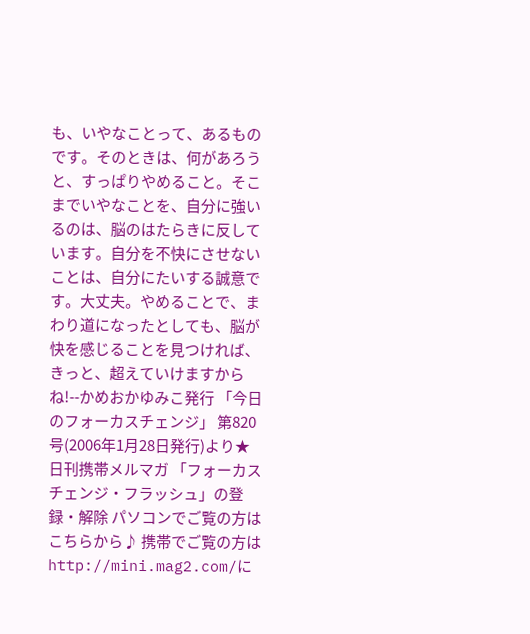も、いやなことって、あるものです。そのときは、何があろうと、すっぱりやめること。そこまでいやなことを、自分に強いるのは、脳のはたらきに反しています。自分を不快にさせないことは、自分にたいする誠意です。大丈夫。やめることで、まわり道になったとしても、脳が快を感じることを見つければ、きっと、超えていけますからね!--かめおかゆみこ発行 「今日のフォーカスチェンジ」 第820号(2006年1月28日発行)より★日刊携帯メルマガ 「フォーカスチェンジ・フラッシュ」の登録・解除 パソコンでご覧の方はこちらから♪ 携帯でご覧の方はhttp://mini.mag2.com/に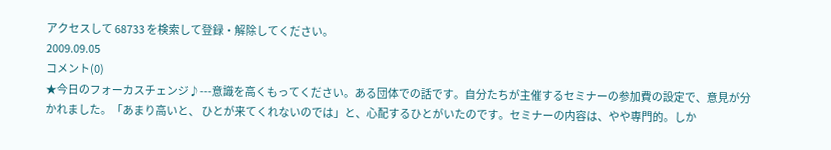アクセスして 68733 を検索して登録・解除してください。
2009.09.05
コメント(0)
★今日のフォーカスチェンジ♪---意識を高くもってください。ある団体での話です。自分たちが主催するセミナーの参加費の設定で、意見が分かれました。「あまり高いと、 ひとが来てくれないのでは」と、心配するひとがいたのです。セミナーの内容は、やや専門的。しか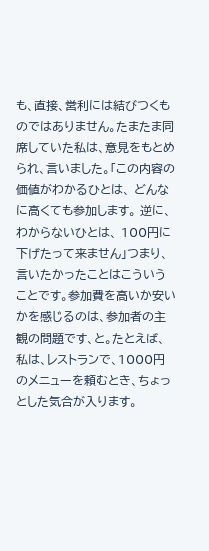も、直接、営利には結びつくものではありません。たまたま同席していた私は、意見をもとめられ、言いました。「この内容の価値がわかるひとは、 どんなに高くても参加します。 逆に、わからないひとは、 100円に下げたって来ません」つまり、言いたかったことはこういうことです。参加費を高いか安いかを感じるのは、参加者の主観の問題です、と。たとえば、私は、レストランで、1000円のメニューを頼むとき、ちょっとした気合が入ります。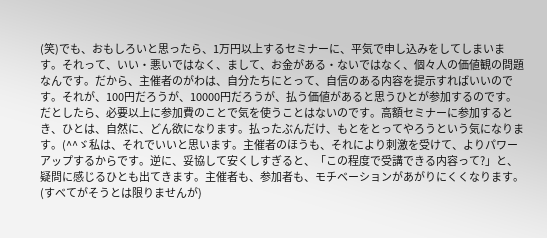(笑)でも、おもしろいと思ったら、1万円以上するセミナーに、平気で申し込みをしてしまいます。それって、いい・悪いではなく、まして、お金がある・ないではなく、個々人の価値観の問題なんです。だから、主催者のがわは、自分たちにとって、自信のある内容を提示すればいいのです。それが、100円だろうが、10000円だろうが、払う価値があると思うひとが参加するのです。だとしたら、必要以上に参加費のことで気を使うことはないのです。高額セミナーに参加するとき、ひとは、自然に、どん欲になります。払ったぶんだけ、もとをとってやろうという気になります。(^^ゞ私は、それでいいと思います。主催者のほうも、それにより刺激を受けて、よりパワーアップするからです。逆に、妥協して安くしすぎると、「この程度で受講できる内容って?」と、疑問に感じるひとも出てきます。主催者も、参加者も、モチベーションがあがりにくくなります。(すべてがそうとは限りませんが)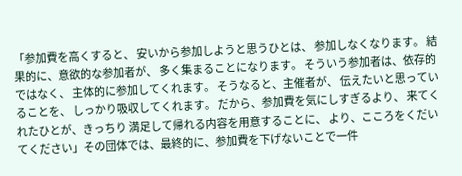「参加費を高くすると、 安いから参加しようと思うひとは、 参加しなくなります。 結果的に、意欲的な参加者が、 多く集まることになります。 そういう参加者は、依存的ではなく、 主体的に参加してくれます。 そうなると、主催者が、 伝えたいと思っていることを、 しっかり吸収してくれます。 だから、参加費を気にしすぎるより、 来てくれたひとが、きっちり 満足して帰れる内容を用意することに、 より、こころをくだいてください」その団体では、最終的に、参加費を下げないことで一件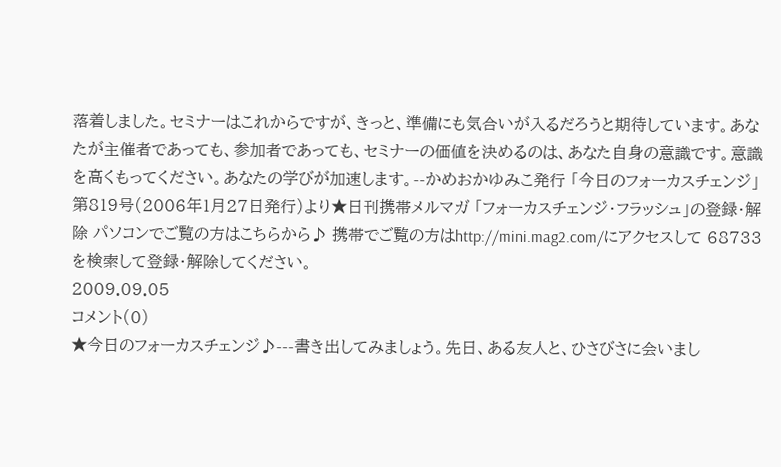落着しました。セミナーはこれからですが、きっと、準備にも気合いが入るだろうと期待しています。あなたが主催者であっても、参加者であっても、セミナーの価値を決めるのは、あなた自身の意識です。意識を高くもってください。あなたの学びが加速します。--かめおかゆみこ発行 「今日のフォーカスチェンジ」 第819号(2006年1月27日発行)より★日刊携帯メルマガ 「フォーカスチェンジ・フラッシュ」の登録・解除 パソコンでご覧の方はこちらから♪ 携帯でご覧の方はhttp://mini.mag2.com/にアクセスして 68733 を検索して登録・解除してください。
2009.09.05
コメント(0)
★今日のフォーカスチェンジ♪---書き出してみましょう。先日、ある友人と、ひさびさに会いまし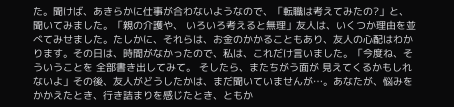た。聞けば、あきらかに仕事が合わないようなので、「転職は考えてみたの?」と、聞いてみました。「親の介護や、 いろいろ考えると無理」友人は、いくつか理由を並べてみせました。たしかに、それらは、お金のかかることもあり、友人の心配はわかります。その日は、時間がなかったので、私は、これだけ言いました。「今度ね、そういうことを 全部書き出してみて。 そしたら、またちがう面が 見えてくるかもしれないよ」その後、友人がどうしたかは、まだ聞いていませんが…。あなたが、悩みをかかえたとき、行き詰まりを感じたとき、ともか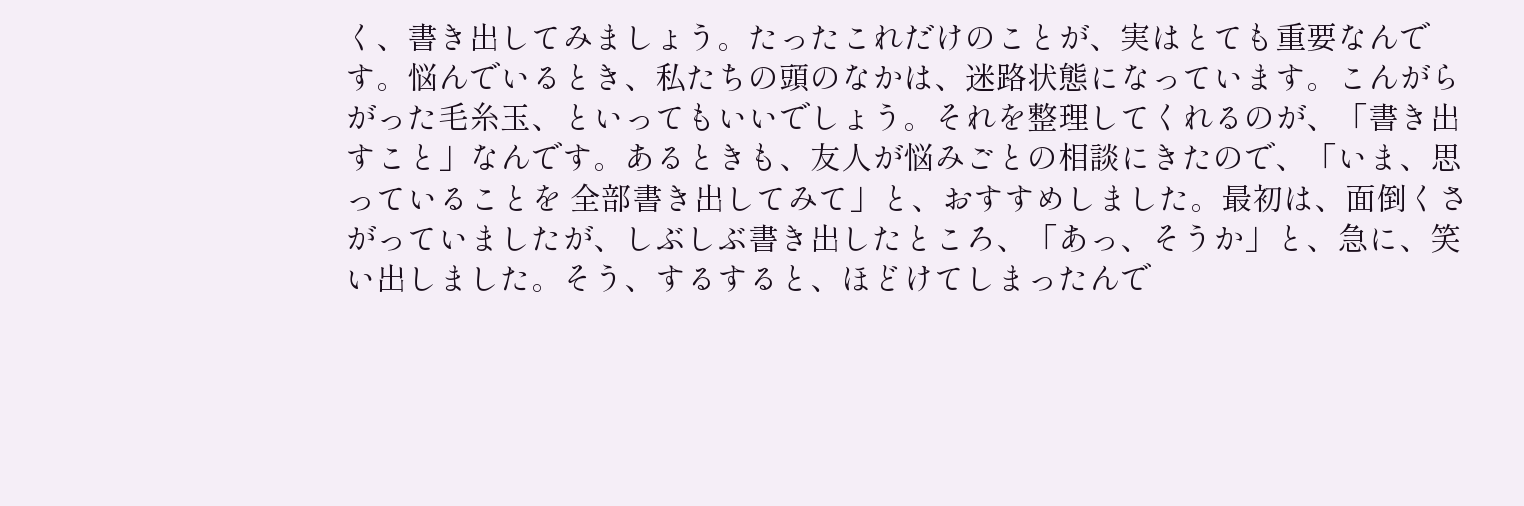く、書き出してみましょう。たったこれだけのことが、実はとても重要なんです。悩んでいるとき、私たちの頭のなかは、迷路状態になっています。こんがらがった毛糸玉、といってもいいでしょう。それを整理してくれるのが、「書き出すこと」なんです。あるときも、友人が悩みごとの相談にきたので、「いま、思っていることを 全部書き出してみて」と、おすすめしました。最初は、面倒くさがっていましたが、しぶしぶ書き出したところ、「あっ、そうか」と、急に、笑い出しました。そう、するすると、ほどけてしまったんで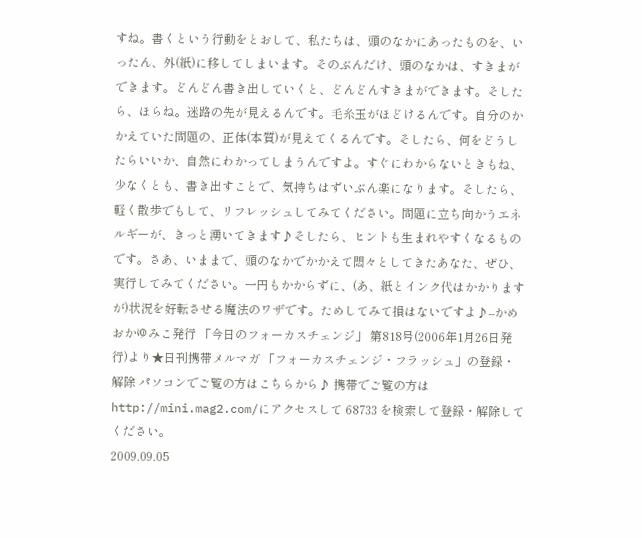すね。書くという行動をとおして、私たちは、頭のなかにあったものを、いったん、外(紙)に移してしまいます。そのぶんだけ、頭のなかは、すきまができます。どんどん書き出していくと、どんどんすきまができます。そしたら、ほらね。迷路の先が見えるんです。毛糸玉がほどけるんです。自分のかかえていた問題の、正体(本質)が見えてくるんです。そしたら、何をどうしたらいいか、自然にわかってしまうんですよ。すぐにわからないときもね、少なくとも、書き出すことで、気持ちはずいぶん楽になります。そしたら、軽く散歩でもして、リフレッシュしてみてください。問題に立ち向かうエネルギーが、きっと湧いてきます♪そしたら、ヒントも生まれやすくなるものです。さあ、いままで、頭のなかでかかえて悶々としてきたあなた、ぜひ、実行してみてください。一円もかからずに、(あ、紙とインク代はかかりますが)状況を好転させる魔法のワザです。ためしてみて損はないですよ♪--かめおかゆみこ発行 「今日のフォーカスチェンジ」 第818号(2006年1月26日発行)より★日刊携帯メルマガ 「フォーカスチェンジ・フラッシュ」の登録・解除 パソコンでご覧の方はこちらから♪ 携帯でご覧の方はhttp://mini.mag2.com/にアクセスして 68733 を検索して登録・解除してください。
2009.09.05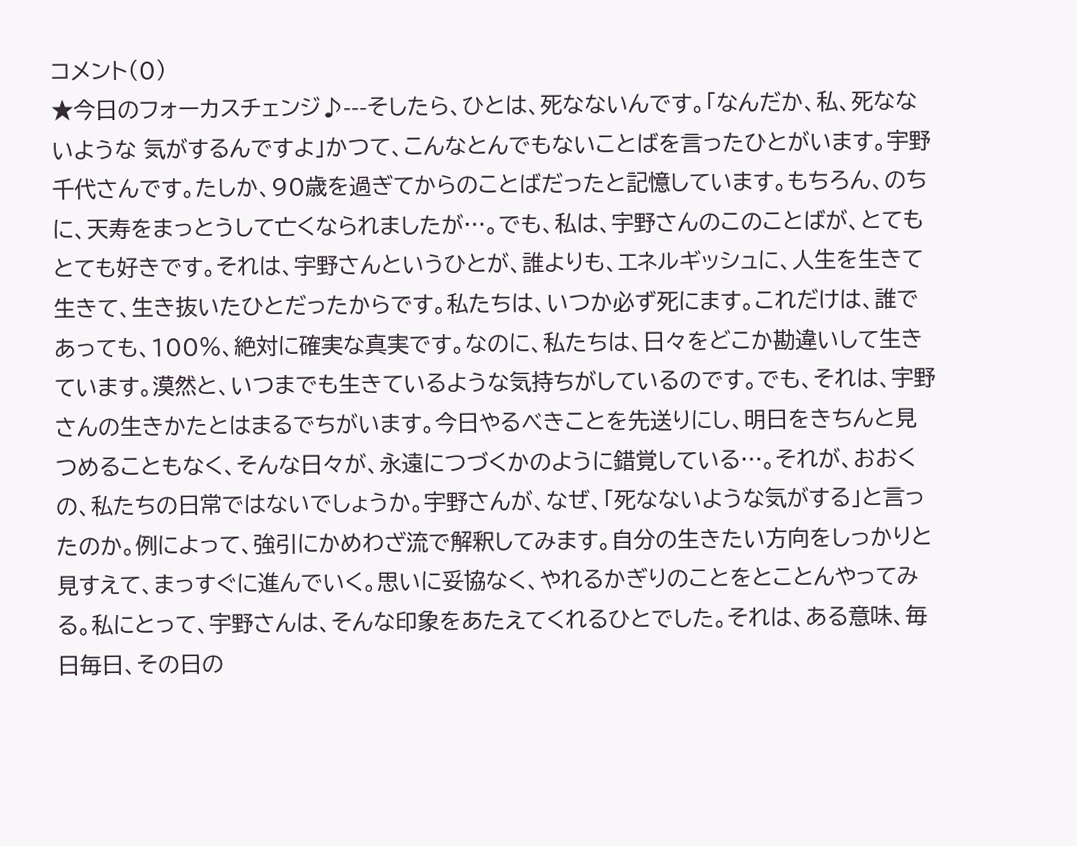コメント(0)
★今日のフォーカスチェンジ♪---そしたら、ひとは、死なないんです。「なんだか、私、死なないような 気がするんですよ」かつて、こんなとんでもないことばを言ったひとがいます。宇野千代さんです。たしか、90歳を過ぎてからのことばだったと記憶しています。もちろん、のちに、天寿をまっとうして亡くなられましたが…。でも、私は、宇野さんのこのことばが、とてもとても好きです。それは、宇野さんというひとが、誰よりも、エネルギッシュに、人生を生きて生きて、生き抜いたひとだったからです。私たちは、いつか必ず死にます。これだけは、誰であっても、100%、絶対に確実な真実です。なのに、私たちは、日々をどこか勘違いして生きています。漠然と、いつまでも生きているような気持ちがしているのです。でも、それは、宇野さんの生きかたとはまるでちがいます。今日やるべきことを先送りにし、明日をきちんと見つめることもなく、そんな日々が、永遠につづくかのように錯覚している…。それが、おおくの、私たちの日常ではないでしょうか。宇野さんが、なぜ、「死なないような気がする」と言ったのか。例によって、強引にかめわざ流で解釈してみます。自分の生きたい方向をしっかりと見すえて、まっすぐに進んでいく。思いに妥協なく、やれるかぎりのことをとことんやってみる。私にとって、宇野さんは、そんな印象をあたえてくれるひとでした。それは、ある意味、毎日毎日、その日の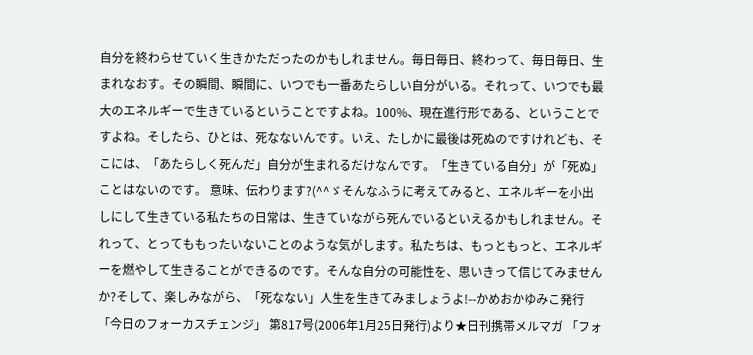自分を終わらせていく生きかただったのかもしれません。毎日毎日、終わって、毎日毎日、生まれなおす。その瞬間、瞬間に、いつでも一番あたらしい自分がいる。それって、いつでも最大のエネルギーで生きているということですよね。100%、現在進行形である、ということですよね。そしたら、ひとは、死なないんです。いえ、たしかに最後は死ぬのですけれども、そこには、「あたらしく死んだ」自分が生まれるだけなんです。「生きている自分」が「死ぬ」ことはないのです。 意味、伝わります?(^^ゞそんなふうに考えてみると、エネルギーを小出しにして生きている私たちの日常は、生きていながら死んでいるといえるかもしれません。それって、とってももったいないことのような気がします。私たちは、もっともっと、エネルギーを燃やして生きることができるのです。そんな自分の可能性を、思いきって信じてみませんか?そして、楽しみながら、「死なない」人生を生きてみましょうよ!--かめおかゆみこ発行 「今日のフォーカスチェンジ」 第817号(2006年1月25日発行)より★日刊携帯メルマガ 「フォ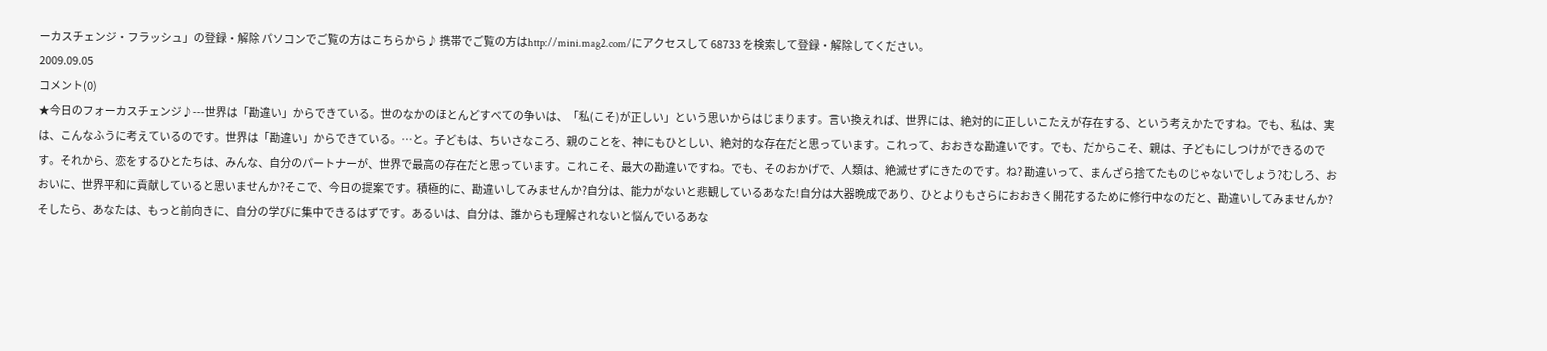ーカスチェンジ・フラッシュ」の登録・解除 パソコンでご覧の方はこちらから♪ 携帯でご覧の方はhttp://mini.mag2.com/にアクセスして 68733 を検索して登録・解除してください。
2009.09.05
コメント(0)
★今日のフォーカスチェンジ♪---世界は「勘違い」からできている。世のなかのほとんどすべての争いは、「私(こそ)が正しい」という思いからはじまります。言い換えれば、世界には、絶対的に正しいこたえが存在する、という考えかたですね。でも、私は、実は、こんなふうに考えているのです。世界は「勘違い」からできている。…と。子どもは、ちいさなころ、親のことを、神にもひとしい、絶対的な存在だと思っています。これって、おおきな勘違いです。でも、だからこそ、親は、子どもにしつけができるのです。それから、恋をするひとたちは、みんな、自分のパートナーが、世界で最高の存在だと思っています。これこそ、最大の勘違いですね。でも、そのおかげで、人類は、絶滅せずにきたのです。ね? 勘違いって、まんざら捨てたものじゃないでしょう?むしろ、おおいに、世界平和に貢献していると思いませんか?そこで、今日の提案です。積極的に、勘違いしてみませんか?自分は、能力がないと悲観しているあなた!自分は大器晩成であり、ひとよりもさらにおおきく開花するために修行中なのだと、勘違いしてみませんか?そしたら、あなたは、もっと前向きに、自分の学びに集中できるはずです。あるいは、自分は、誰からも理解されないと悩んでいるあな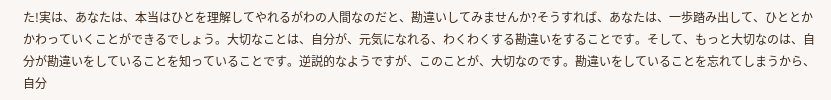た!実は、あなたは、本当はひとを理解してやれるがわの人間なのだと、勘違いしてみませんか?そうすれば、あなたは、一歩踏み出して、ひととかかわっていくことができるでしょう。大切なことは、自分が、元気になれる、わくわくする勘違いをすることです。そして、もっと大切なのは、自分が勘違いをしていることを知っていることです。逆説的なようですが、このことが、大切なのです。勘違いをしていることを忘れてしまうから、自分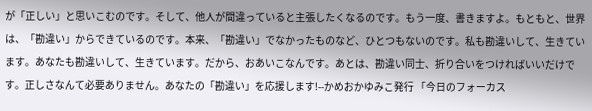が「正しい」と思いこむのです。そして、他人が間違っていると主張したくなるのです。もう一度、書きますよ。もともと、世界は、「勘違い」からできているのです。本来、「勘違い」でなかったものなど、ひとつもないのです。私も勘違いして、生きています。あなたも勘違いして、生きています。だから、おあいこなんです。あとは、勘違い同士、折り合いをつければいいだけです。正しさなんて必要ありません。あなたの「勘違い」を応援します!--かめおかゆみこ発行 「今日のフォーカス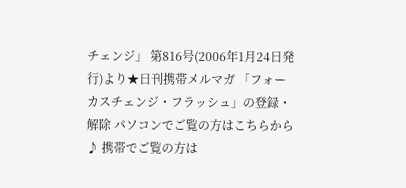チェンジ」 第816号(2006年1月24日発行)より★日刊携帯メルマガ 「フォーカスチェンジ・フラッシュ」の登録・解除 パソコンでご覧の方はこちらから♪ 携帯でご覧の方は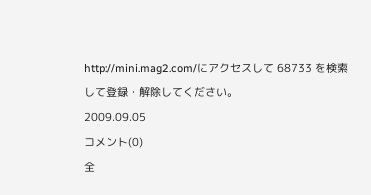http://mini.mag2.com/にアクセスして 68733 を検索して登録・解除してください。
2009.09.05
コメント(0)
全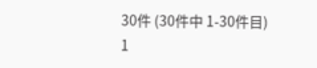30件 (30件中 1-30件目)
1